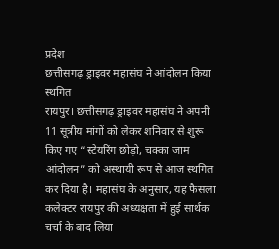प्रदेश
छत्तीसगढ़ ड्राइवर महासंघ ने आंदोलन किया स्थगित
रायपुर। छत्तीसगढ़ ड्राइवर महासंघ ने अपनी 11 सूत्रीय मांगों को लेकर शनिवार से शुरू किए गए “स्टेयरिंग छोड़ो, चक्का जाम आंदोलन” को अस्थायी रूप से आज स्थगित कर दिया है। महासंघ के अनुसार, यह फैसला कलेक्टर रायपुर की अध्यक्षता में हुई सार्थक चर्चा के बाद लिया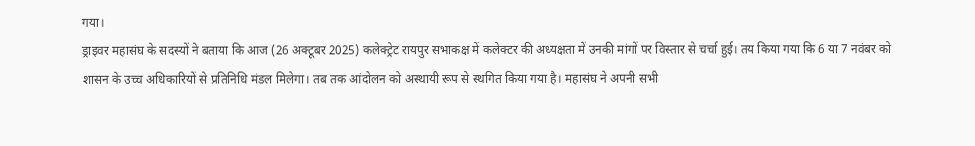गया।
ड्राइवर महासंघ के सदस्यों ने बताया कि आज (26 अक्टूबर 2025) कलेक्ट्रेट रायपुर सभाकक्ष में कलेक्टर की अध्यक्षता में उनकी मांगों पर विस्तार से चर्चा हुई। तय किया गया कि 6 या 7 नवंबर को शासन के उच्च अधिकारियों से प्रतिनिधि मंडल मिलेगा। तब तक आंदोलन को अस्थायी रूप से स्थगित किया गया है। महासंघ ने अपनी सभी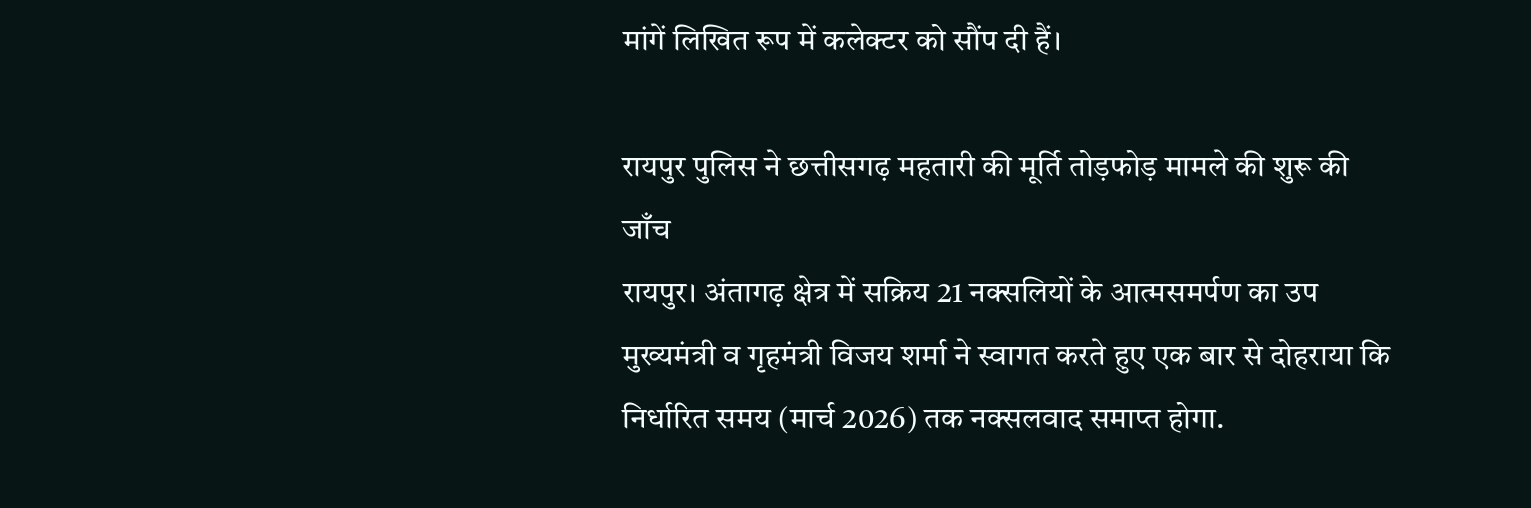मांगें लिखित रूप में कलेक्टर को सौंप दी हैं।

रायपुर पुलिस ने छत्तीसगढ़ महतारी की मूर्ति तोड़फोड़ मामले की शुरू की जाँच
रायपुर। अंतागढ़ क्षेत्र में सक्रिय 21 नक्सलियों के आत्मसमर्पण का उप मुख्यमंत्री व गृहमंत्री विजय शर्मा ने स्वागत करते हुए एक बार से दोहराया कि निर्धारित समय (मार्च 2026) तक नक्सलवाद समाप्त होगा.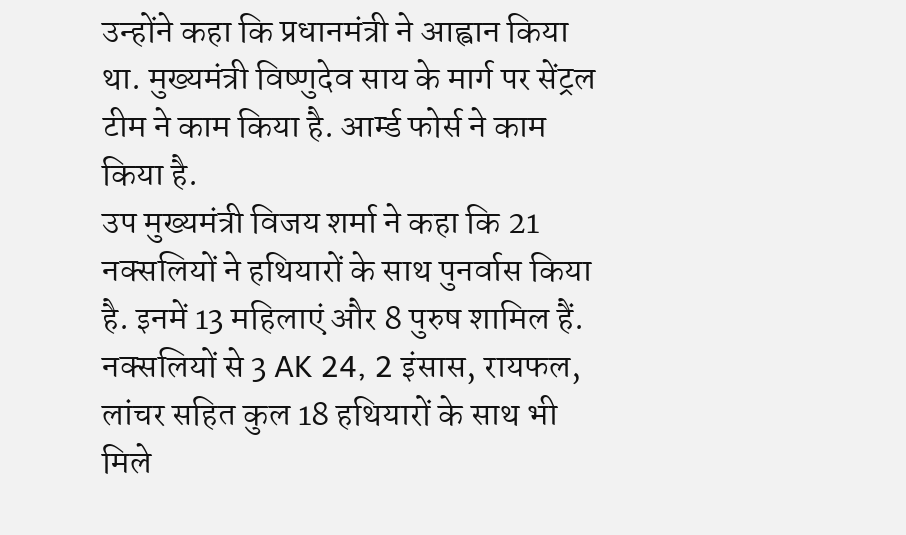उन्होंने कहा कि प्रधानमंत्री ने आह्वान किया था. मुख्यमंत्री विष्णुदेव साय के मार्ग पर सेंट्रल टीम ने काम किया है. आर्म्ड फोर्स ने काम किया है.
उप मुख्यमंत्री विजय शर्मा ने कहा कि 21 नक्सलियों ने हथियारों के साथ पुनर्वास किया है. इनमें 13 महिलाएं और 8 पुरुष शामिल हैं. नक्सलियों से 3 AK 24, 2 इंसास, रायफल, लांचर सहित कुल 18 हथियारों के साथ भी मिले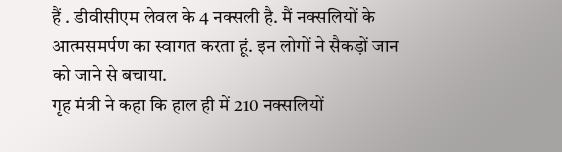हैं . डीवीसीएम लेवल के 4 नक्सली है. मैं नक्सलियों के आत्मसमर्पण का स्वागत करता हूं. इन लोगों ने सैकड़ों जान को जाने से बचाया.
गृह मंत्री ने कहा कि हाल ही में 210 नक्सलियों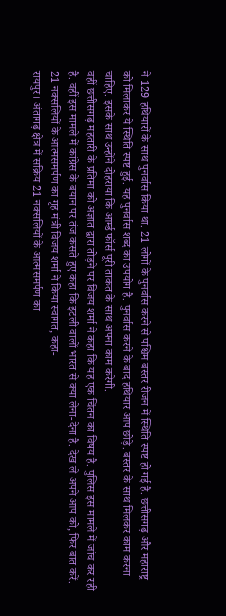ने 129 हथियारों के साथ पुनर्वास किया था. 21 लोगों के पुनर्वास करने से पश्चिम बस्तर रीजन में स्थिति स्पष्ट हो गई है. छत्तीसगढ़ और महाराष्ट्र को मिलाकर ये स्थिति स्पष्ट हुई. यह पुनर्वास शब्द का उपयोग है. पुनर्वास करने के बाद हथियार आप छोड़े. बस्तर के साथ मिलकर काम करना चाहिए. इसके साथ उन्होंने दोहराया कि आर्म्ड फॉर्स पूरी ताकत के साथ अपना काम करेगी.
वहीं छत्तीसगढ़ महतारी के प्रतिमा को अज्ञात द्वारा तोड़ने पर विजय शर्मा ने कहा कि यह एक चिंतन का विषय है. पुलिस इस मामले में जांच कर रही है. वहीं इस मामले में कांग्रेस के बयान पर तंज कसते हुए कहा कि इटली वालों भारत से क्या लेना-देना है. देख ले अपने आप को, फिर बात करें.
21 नक्सलियों के आत्मसमर्पण का गृह मंत्री विजय शर्मा ने किया स्वागत, कहा-
रायपुर। अंतागढ़ क्षेत्र में सक्रिय 21 नक्सलियों के आत्मसमर्पण का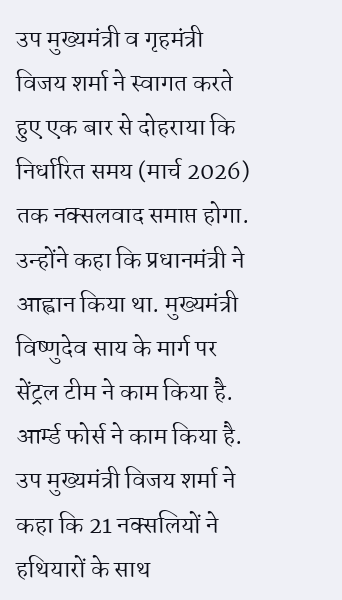उप मुख्यमंत्री व गृहमंत्री विजय शर्मा ने स्वागत करते हुए एक बार से दोहराया कि निर्धारित समय (मार्च 2026) तक नक्सलवाद समाप्त होगा. उन्होंने कहा कि प्रधानमंत्री ने आह्वान किया था. मुख्यमंत्री विष्णुदेव साय के मार्ग पर सेंट्रल टीम ने काम किया है. आर्म्ड फोर्स ने काम किया है.
उप मुख्यमंत्री विजय शर्मा ने कहा कि 21 नक्सलियों ने हथियारों के साथ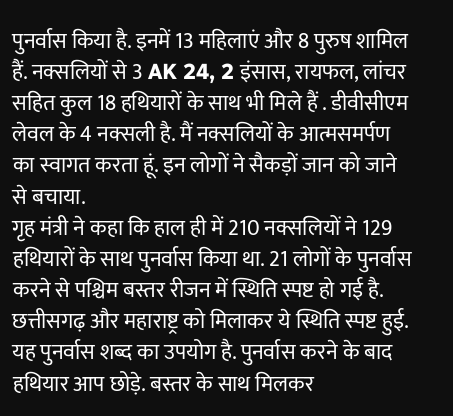पुनर्वास किया है. इनमें 13 महिलाएं और 8 पुरुष शामिल हैं. नक्सलियों से 3 AK 24, 2 इंसास, रायफल, लांचर सहित कुल 18 हथियारों के साथ भी मिले हैं . डीवीसीएम लेवल के 4 नक्सली है. मैं नक्सलियों के आत्मसमर्पण का स्वागत करता हूं. इन लोगों ने सैकड़ों जान को जाने से बचाया.
गृह मंत्री ने कहा कि हाल ही में 210 नक्सलियों ने 129 हथियारों के साथ पुनर्वास किया था. 21 लोगों के पुनर्वास करने से पश्चिम बस्तर रीजन में स्थिति स्पष्ट हो गई है. छत्तीसगढ़ और महाराष्ट्र को मिलाकर ये स्थिति स्पष्ट हुई. यह पुनर्वास शब्द का उपयोग है. पुनर्वास करने के बाद हथियार आप छोड़े. बस्तर के साथ मिलकर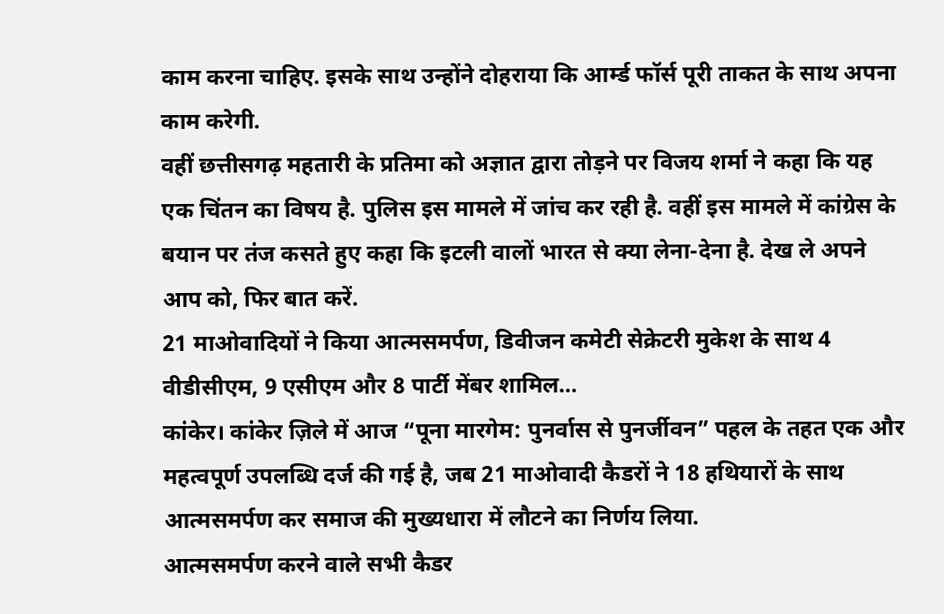काम करना चाहिए. इसके साथ उन्होंने दोहराया कि आर्म्ड फॉर्स पूरी ताकत के साथ अपना काम करेगी.
वहीं छत्तीसगढ़ महतारी के प्रतिमा को अज्ञात द्वारा तोड़ने पर विजय शर्मा ने कहा कि यह एक चिंतन का विषय है. पुलिस इस मामले में जांच कर रही है. वहीं इस मामले में कांग्रेस के बयान पर तंज कसते हुए कहा कि इटली वालों भारत से क्या लेना-देना है. देख ले अपने आप को, फिर बात करें.
21 माओवादियों ने किया आत्मसमर्पण, डिवीजन कमेटी सेक्रेटरी मुकेश के साथ 4 वीडीसीएम, 9 एसीएम और 8 पार्टी मेंबर शामिल…
कांकेर। कांकेर ज़िले में आज “पूना मारगेम: पुनर्वास से पुनर्जीवन” पहल के तहत एक और महत्वपूर्ण उपलब्धि दर्ज की गई है, जब 21 माओवादी कैडरों ने 18 हथियारों के साथ आत्मसमर्पण कर समाज की मुख्यधारा में लौटने का निर्णय लिया.
आत्मसमर्पण करने वाले सभी कैडर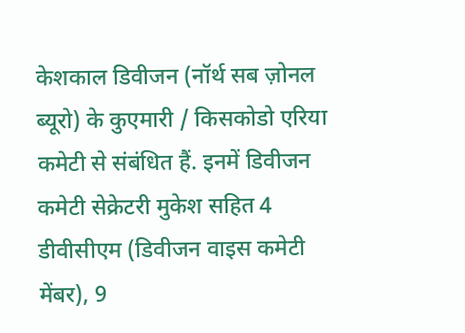केशकाल डिवीजन (नॉर्थ सब ज़ोनल ब्यूरो) के कुएमारी / किसकोडो एरिया कमेटी से संबंधित हैं. इनमें डिवीजन कमेटी सेक्रेटरी मुकेश सहित 4 डीवीसीएम (डिवीजन वाइस कमेटी मेंबर), 9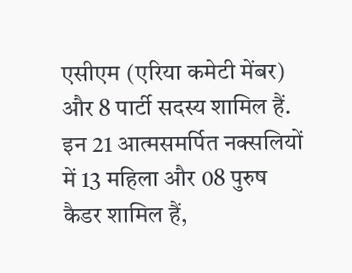एसीएम (एरिया कमेटी मेंबर) और 8 पार्टी सदस्य शामिल हैं.
इन 21 आत्मसमर्पित नक्सलियों में 13 महिला और 08 पुरुष कैडर शामिल हैं,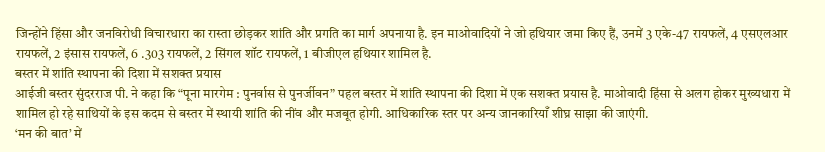जिन्होंने हिंसा और जनविरोधी विचारधारा का रास्ता छोड़कर शांति और प्रगति का मार्ग अपनाया है. इन माओवादियों ने जो हथियार जमा किए हैं, उनमें 3 एके-47 रायफलें, 4 एसएलआर रायफलें, 2 इंसास रायफलें, 6 .303 रायफलें, 2 सिंगल शॉट रायफलें, 1 बीजीएल हथियार शामिल है.
बस्तर में शांति स्थापना की दिशा में सशक्त प्रयास
आईजी बस्तर सुंदरराज पी. ने कहा कि “पूना मारगेम : पुनर्वास से पुनर्जीवन” पहल बस्तर में शांति स्थापना की दिशा में एक सशक्त प्रयास है. माओवादी हिंसा से अलग होकर मुख्यधारा में शामिल हो रहे साथियों के इस कदम से बस्तर में स्थायी शांति की नींव और मजबूत होगी. आधिकारिक स्तर पर अन्य जानकारियाँ शीघ्र साझा की जाएंगी.
‘मन की बात’ में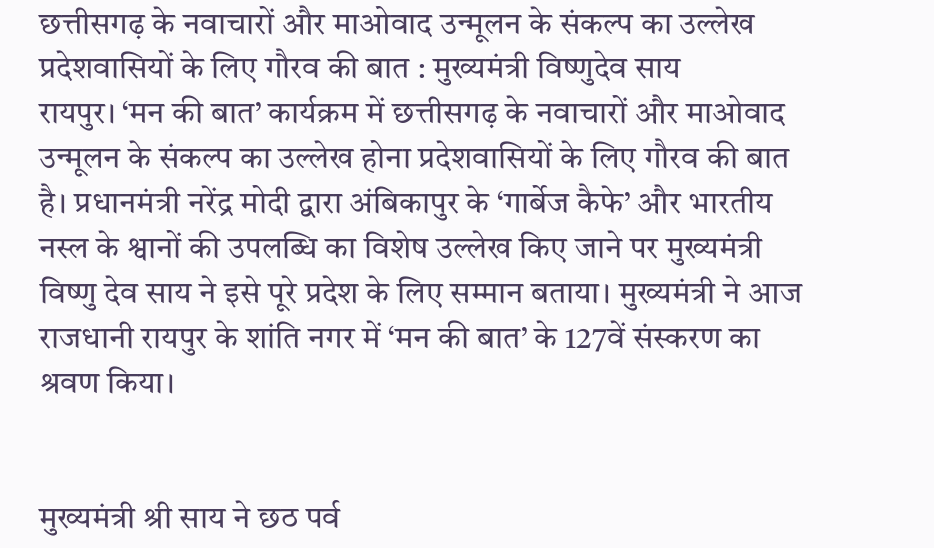छत्तीसगढ़ के नवाचारों और माओवाद उन्मूलन के संकल्प का उल्लेख प्रदेशवासियों के लिए गौरव की बात : मुख्यमंत्री विष्णुदेव साय
रायपुर। ‘मन की बात’ कार्यक्रम में छत्तीसगढ़ के नवाचारों और माओवाद उन्मूलन के संकल्प का उल्लेख होना प्रदेशवासियों के लिए गौरव की बात है। प्रधानमंत्री नरेंद्र मोदी द्वारा अंबिकापुर के ‘गार्बेज कैफे’ और भारतीय नस्ल के श्वानों की उपलब्धि का विशेष उल्लेख किए जाने पर मुख्यमंत्री विष्णु देव साय ने इसे पूरे प्रदेश के लिए सम्मान बताया। मुख्यमंत्री ने आज राजधानी रायपुर के शांति नगर में ‘मन की बात’ के 127वें संस्करण का श्रवण किया।


मुख्यमंत्री श्री साय ने छठ पर्व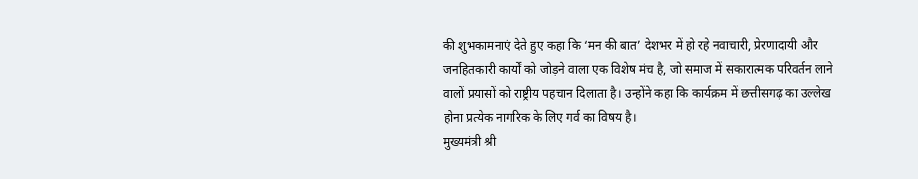की शुभकामनाएं देते हुए कहा कि ‘मन की बात’ देशभर में हो रहे नवाचारी, प्रेरणादायी और जनहितकारी कार्यों को जोड़ने वाला एक विशेष मंच है, जो समाज में सकारात्मक परिवर्तन लाने वालों प्रयासों को राष्ट्रीय पहचान दिलाता है। उन्होंने कहा कि कार्यक्रम में छत्तीसगढ़ का उल्लेख होना प्रत्येक नागरिक के लिए गर्व का विषय है।
मुख्यमंत्री श्री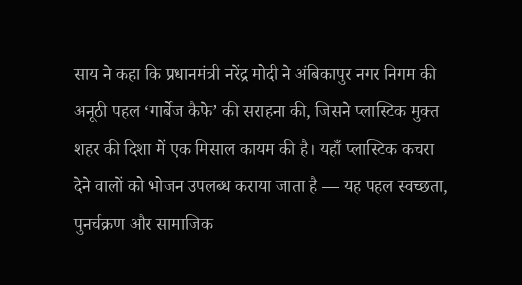साय ने कहा कि प्रधानमंत्री नरेंद्र मोदी ने अंबिकापुर नगर निगम की अनूठी पहल ‘गार्बेज कैफे’ की सराहना की, जिसने प्लास्टिक मुक्त शहर की दिशा में एक मिसाल कायम की है। यहाँ प्लास्टिक कचरा देने वालों को भोजन उपलब्ध कराया जाता है — यह पहल स्वच्छता, पुनर्चक्रण और सामाजिक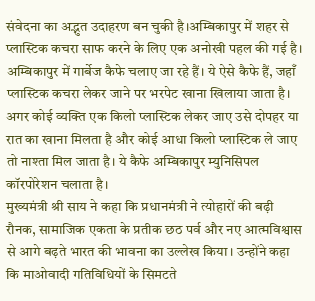संवेदना का अद्भुत उदाहरण बन चुकी है।अम्बिकापुर में शहर से प्लास्टिक कचरा साफ करने के लिए एक अनोखी पहल की गई है। अम्बिकापुर में गार्बेज कैफे चलाए जा रहे हैं। ये ऐसे कैफे हैं, जहाँ प्लास्टिक कचरा लेकर जाने पर भरपेट खाना खिलाया जाता है। अगर कोई व्यक्ति एक किलो प्लास्टिक लेकर जाए उसे दोपहर या रात का खाना मिलता है और कोई आधा किलो प्लास्टिक ले जाए तो नाश्ता मिल जाता है। ये कैफे अम्बिकापुर म्युनिसिपल कॉरपोरेशन चलाता है।
मुख्यमंत्री श्री साय ने कहा कि प्रधानमंत्री ने त्योहारों की बढ़ी रौनक, सामाजिक एकता के प्रतीक छठ पर्व और नए आत्मविश्वास से आगे बढ़ते भारत की भावना का उल्लेख किया। उन्होंने कहा कि माओवादी गतिविधियों के सिमटते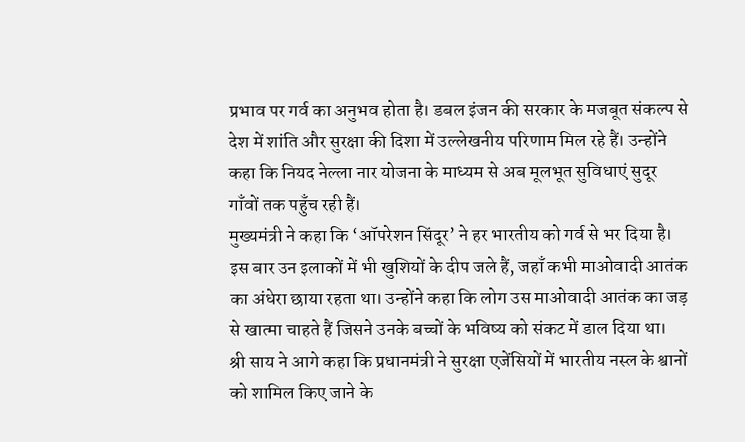प्रभाव पर गर्व का अनुभव होता है। डबल इंजन की सरकार के मजबूत संकल्प से देश में शांति और सुरक्षा की दिशा में उल्लेखनीय परिणाम मिल रहे हैं। उन्होंने कहा कि नियद नेल्ला नार योजना के माध्यम से अब मूलभूत सुविधाएं सुदूर गाँवों तक पहुँच रही हैं।
मुख्यमंत्री ने कहा कि ‘ऑपरेशन सिंदूर’ ने हर भारतीय को गर्व से भर दिया है। इस बार उन इलाकों में भी खुशियों के दीप जले हैं, जहाँ कभी माओवादी आतंक का अंधेरा छाया रहता था। उन्होंने कहा कि लोग उस माओवादी आतंक का जड़ से खात्मा चाहते हैं जिसने उनके बच्चों के भविष्य को संकट में डाल दिया था।
श्री साय ने आगे कहा कि प्रधानमंत्री ने सुरक्षा एजेंसियों में भारतीय नस्ल के श्वानों को शामिल किए जाने के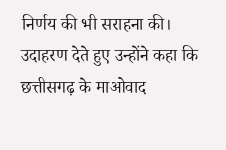निर्णय की भी सराहना की। उदाहरण देते हुए उन्होंने कहा कि छत्तीसगढ़ के माओवाद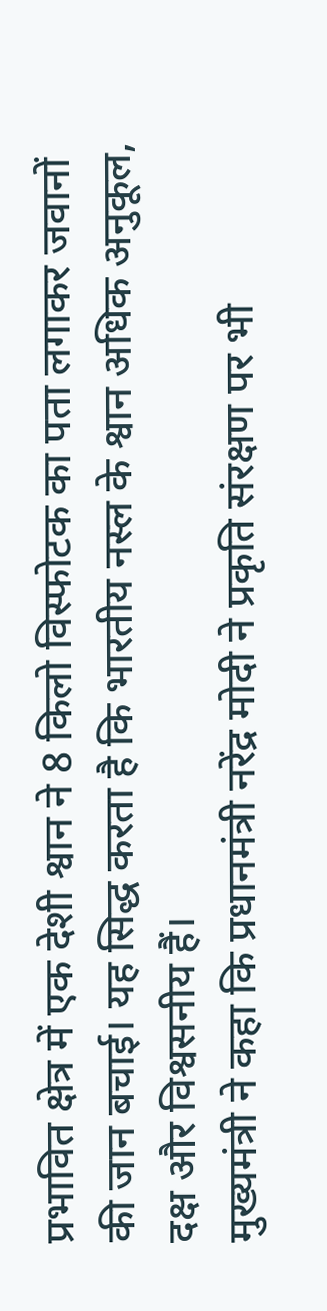प्रभावित क्षेत्र में एक देशी श्वान ने 8 किलो विस्फोटक का पता लगाकर जवानों की जान बचाई। यह सिद्ध करता है कि भारतीय नस्ल के श्वान अधिक अनुकूल, दक्ष और विश्वसनीय हैं।
मुख्यमंत्री ने कहा कि प्रधानमंत्री नरेंद्र मोदी ने प्रकृति संरक्षण पर भी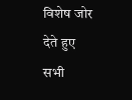विशेष जोर देते हुए सभी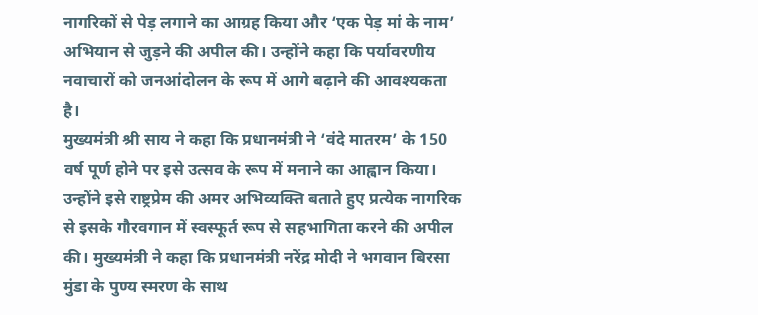नागरिकों से पेड़ लगाने का आग्रह किया और ‘एक पेड़ मां के नाम’ अभियान से जुड़ने की अपील की। उन्होंने कहा कि पर्यावरणीय नवाचारों को जनआंदोलन के रूप में आगे बढ़ाने की आवश्यकता है।
मुख्यमंत्री श्री साय ने कहा कि प्रधानमंत्री ने ‘वंदे मातरम’ के 150 वर्ष पूर्ण होने पर इसे उत्सव के रूप में मनाने का आह्वान किया। उन्होंने इसे राष्ट्रप्रेम की अमर अभिव्यक्ति बताते हुए प्रत्येक नागरिक से इसके गौरवगान में स्वस्फूर्त रूप से सहभागिता करने की अपील की। मुख्यमंत्री ने कहा कि प्रधानमंत्री नरेंद्र मोदी ने भगवान बिरसा मुंडा के पुण्य स्मरण के साथ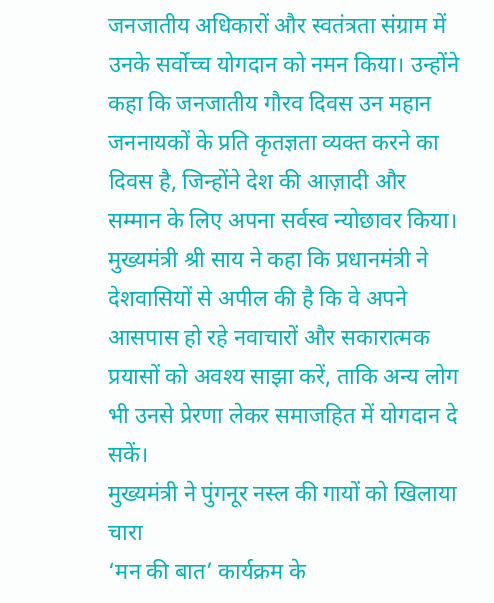जनजातीय अधिकारों और स्वतंत्रता संग्राम में उनके सर्वोच्च योगदान को नमन किया। उन्होंने कहा कि जनजातीय गौरव दिवस उन महान जननायकों के प्रति कृतज्ञता व्यक्त करने का दिवस है, जिन्होंने देश की आज़ादी और सम्मान के लिए अपना सर्वस्व न्योछावर किया।
मुख्यमंत्री श्री साय ने कहा कि प्रधानमंत्री ने देशवासियों से अपील की है कि वे अपने आसपास हो रहे नवाचारों और सकारात्मक प्रयासों को अवश्य साझा करें, ताकि अन्य लोग भी उनसे प्रेरणा लेकर समाजहित में योगदान दे सकें।
मुख्यमंत्री ने पुंगनूर नस्ल की गायों को खिलाया चारा
‘मन की बात’ कार्यक्रम के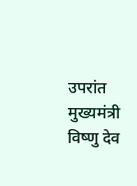उपरांत मुख्यमंत्री विष्णु देव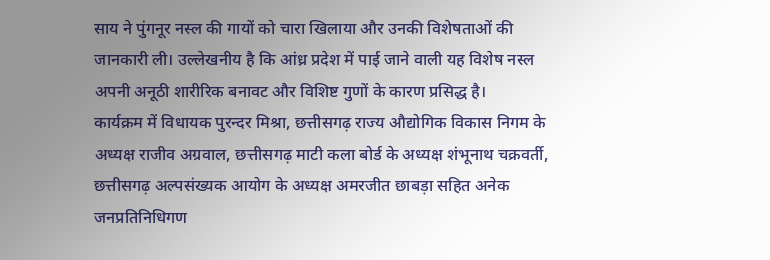साय ने पुंगनूर नस्ल की गायों को चारा खिलाया और उनकी विशेषताओं की जानकारी ली। उल्लेखनीय है कि आंध्र प्रदेश में पाई जाने वाली यह विशेष नस्ल अपनी अनूठी शारीरिक बनावट और विशिष्ट गुणों के कारण प्रसिद्ध है।
कार्यक्रम में विधायक पुरन्दर मिश्रा, छत्तीसगढ़ राज्य औद्योगिक विकास निगम के अध्यक्ष राजीव अग्रवाल, छत्तीसगढ़ माटी कला बोर्ड के अध्यक्ष शंभूनाथ चक्रवर्ती, छत्तीसगढ़ अल्पसंख्यक आयोग के अध्यक्ष अमरजीत छाबड़ा सहित अनेक जनप्रतिनिधिगण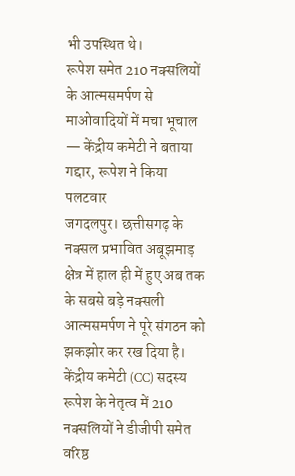भी उपस्थित थे।
रूपेश समेत 210 नक्सलियों के आत्मसमर्पण से माओवादियों में मचा भूचाल — केंद्रीय कमेटी ने बताया गद्दार, रूपेश ने किया पलटवार
जगदलपुर। छत्तीसगढ़ के नक्सल प्रभावित अबूझमाड़ क्षेत्र में हाल ही में हुए अब तक के सबसे बड़े नक्सली आत्मसमर्पण ने पूरे संगठन को झकझोर कर रख दिया है। केंद्रीय कमेटी (CC) सदस्य रूपेश के नेतृत्व में 210 नक्सलियों ने डीजीपी समेत वरिष्ठ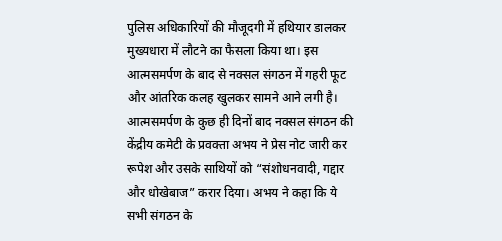पुलिस अधिकारियों की मौजूदगी में हथियार डालकर मुख्यधारा में लौटने का फैसला किया था। इस आत्मसमर्पण के बाद से नक्सल संगठन में गहरी फूट और आंतरिक कलह खुलकर सामने आने लगी है।
आत्मसमर्पण के कुछ ही दिनों बाद नक्सल संगठन की केंद्रीय कमेटी के प्रवक्ता अभय ने प्रेस नोट जारी कर रूपेश और उसके साथियों को “संशोधनवादी, गद्दार और धोखेबाज” करार दिया। अभय ने कहा कि ये सभी संगठन के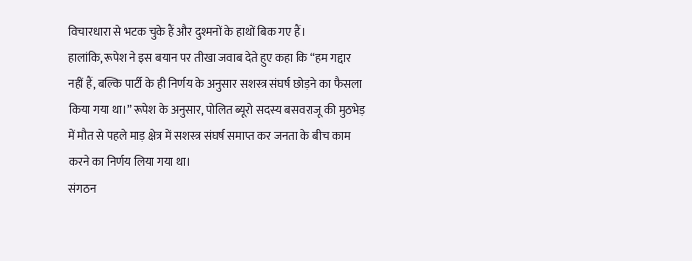विचारधारा से भटक चुके हैं और दुश्मनों के हाथों बिक गए हैं।
हालांकि, रूपेश ने इस बयान पर तीखा जवाब देते हुए कहा कि “हम गद्दार नहीं हैं, बल्कि पार्टी के ही निर्णय के अनुसार सशस्त्र संघर्ष छोड़ने का फैसला किया गया था।” रूपेश के अनुसार, पोलित ब्यूरो सदस्य बसवराजू की मुठभेड़ में मौत से पहले माड़ क्षेत्र में सशस्त्र संघर्ष समाप्त कर जनता के बीच काम करने का निर्णय लिया गया था।
संगठन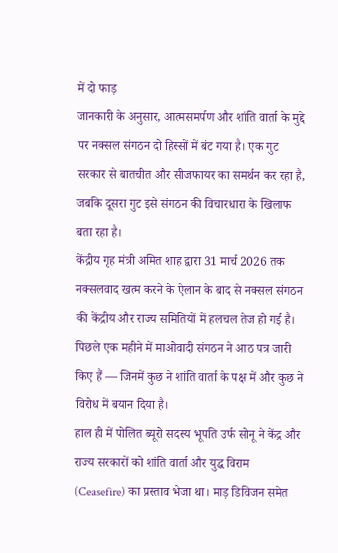में दो फाड़
जानकारी के अनुसार, आत्मसमर्पण और शांति वार्ता के मुद्दे पर नक्सल संगठन दो हिस्सों में बंट गया है। एक गुट सरकार से बातचीत और सीजफायर का समर्थन कर रहा है, जबकि दूसरा गुट इसे संगठन की विचारधारा के खिलाफ बता रहा है।
केंद्रीय गृह मंत्री अमित शाह द्वारा 31 मार्च 2026 तक नक्सलवाद खत्म करने के ऐलान के बाद से नक्सल संगठन की केंद्रीय और राज्य समितियों में हलचल तेज हो गई है। पिछले एक महीने में माओवादी संगठन ने आठ पत्र जारी किए हैं — जिनमें कुछ ने शांति वार्ता के पक्ष में और कुछ ने विरोध में बयान दिया है।
हाल ही में पोलित ब्यूरो सदस्य भूपति उर्फ सोनू ने केंद्र और राज्य सरकारों को शांति वार्ता और युद्ध विराम (Ceasefire) का प्रस्ताव भेजा था। माड़ डिविजन समेत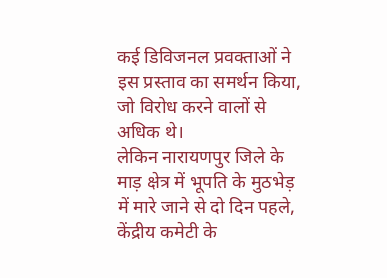कई डिविजनल प्रवक्ताओं ने इस प्रस्ताव का समर्थन किया, जो विरोध करने वालों से अधिक थे।
लेकिन नारायणपुर जिले के माड़ क्षेत्र में भूपति के मुठभेड़ में मारे जाने से दो दिन पहले, केंद्रीय कमेटी के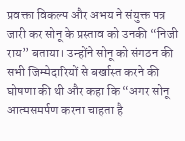प्रवक्ता विकल्प और अभय ने संयुक्त पत्र जारी कर सोनू के प्रस्ताव को उनकी “निजी राय” बताया। उन्होंने सोनू को संगठन की सभी जिम्मेदारियों से बर्खास्त करने की घोषणा की थी और कहा कि “अगर सोनू आत्मसमर्पण करना चाहता है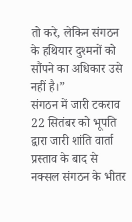तो करे, लेकिन संगठन के हथियार दुश्मनों को सौंपने का अधिकार उसे नहीं है।”
संगठन में जारी टकराव
22 सितंबर को भूपति द्वारा जारी शांति वार्ता प्रस्ताव के बाद से नक्सल संगठन के भीतर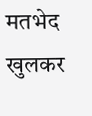मतभेद खुलकर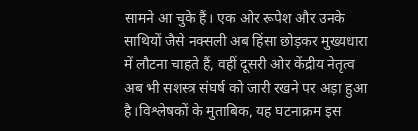सामने आ चुके हैं। एक ओर रूपेश और उनके साथियों जैसे नक्सली अब हिंसा छोड़कर मुख्यधारा में लौटना चाहते हैं, वहीं दूसरी ओर केंद्रीय नेतृत्व अब भी सशस्त्र संघर्ष को जारी रखने पर अड़ा हुआ है।विश्लेषकों के मुताबिक, यह घटनाक्रम इस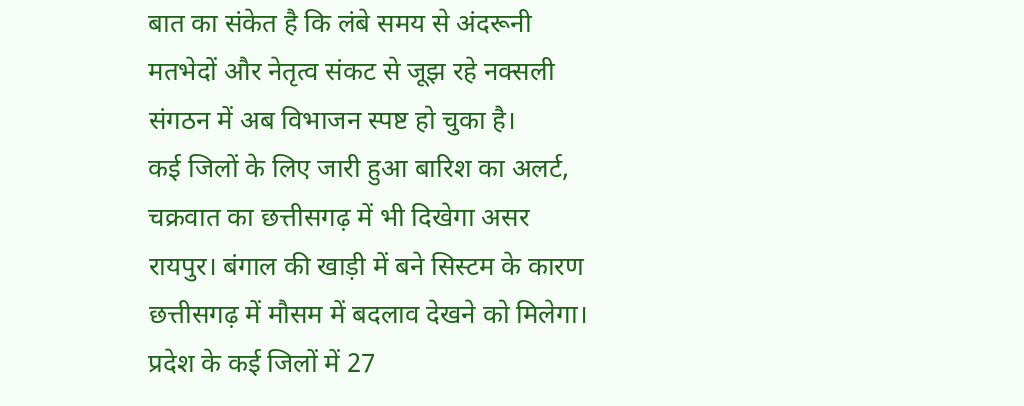बात का संकेत है कि लंबे समय से अंदरूनी मतभेदों और नेतृत्व संकट से जूझ रहे नक्सली संगठन में अब विभाजन स्पष्ट हो चुका है।
कई जिलों के लिए जारी हुआ बारिश का अलर्ट, चक्रवात का छत्तीसगढ़ में भी दिखेगा असर
रायपुर। बंगाल की खाड़ी में बने सिस्टम के कारण छत्तीसगढ़ में मौसम में बदलाव देखने को मिलेगा। प्रदेश के कई जिलों में 27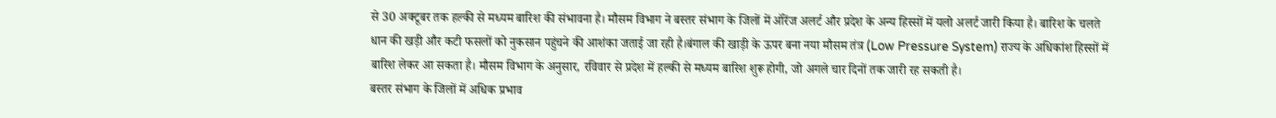से 30 अक्टूबर तक हल्की से मध्यम बारिश की संभावना है। मौसम विभाग ने बस्तर संभाग के जिलों में ऑरेंज अलर्ट और प्रदेश के अन्य हिस्सों में यलो अलर्ट जारी किया है। बारिश के चलते धान की खड़ी और कटी फसलों को नुकसान पहुंचने की आशंका जताई जा रही है।बंगाल की खाड़ी के ऊपर बना नया मौसम तंत्र (Low Pressure System) राज्य के अधिकांश हिस्सों में बारिश लेकर आ सकता है। मौसम विभाग के अनुसार, रविवार से प्रदेश में हल्की से मध्यम बारिश शुरू होगी, जो अगले चार दिनों तक जारी रह सकती है।
बस्तर संभाग के जिलों में अधिक प्रभाव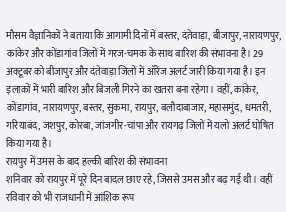मौसम वैज्ञानिकों ने बताया कि आगामी दिनों में बस्तर, दंतेवाड़ा, बीजापुर, नारायणपुर, कांकेर और कोंडागांव जिलों में गरज-चमक के साथ बारिश की संभावना है। 29 अक्टूबर को बीजापुर और दंतेवाड़ा जिलों में ऑरेंज अलर्ट जारी किया गया है। इन इलाकों में भारी बारिश और बिजली गिरने का खतरा बना रहेगा। वहीं, कांकेर, कोंडागांव, नारायणपुर, बस्तर, सुकमा, रायपुर, बलौदाबाजार, महासमुंद, धमतरी, गरियाबंद, जशपुर, कोरबा, जांजगीर-चांपा और रायगढ़ जिलों में यलो अलर्ट घोषित किया गया है।
रायपुर में उमस के बाद हल्की बारिश की संभावना
शनिवार को रायपुर में पूरे दिन बादल छाए रहे, जिससे उमस और बढ़ गई थी। वहीं रविवार को भी राजधानी में आंशिक रूप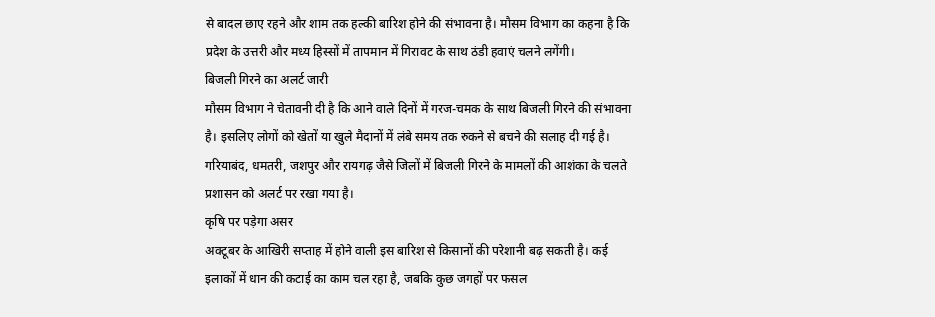से बादल छाए रहने और शाम तक हल्की बारिश होने की संभावना है। मौसम विभाग का कहना है कि प्रदेश के उत्तरी और मध्य हिस्सों में तापमान में गिरावट के साथ ठंडी हवाएं चलने लगेंगी।
बिजली गिरने का अलर्ट जारी
मौसम विभाग ने चेतावनी दी है कि आने वाले दिनों में गरज-चमक के साथ बिजली गिरने की संभावना है। इसलिए लोगों को खेतों या खुले मैदानों में लंबे समय तक रुकने से बचने की सलाह दी गई है। गरियाबंद, धमतरी, जशपुर और रायगढ़ जैसे जिलों में बिजली गिरने के मामलों की आशंका के चलते प्रशासन को अलर्ट पर रखा गया है।
कृषि पर पड़ेगा असर
अक्टूबर के आखिरी सप्ताह में होने वाली इस बारिश से किसानों की परेशानी बढ़ सकती है। कई इलाकों में धान की कटाई का काम चल रहा है, जबकि कुछ जगहों पर फसल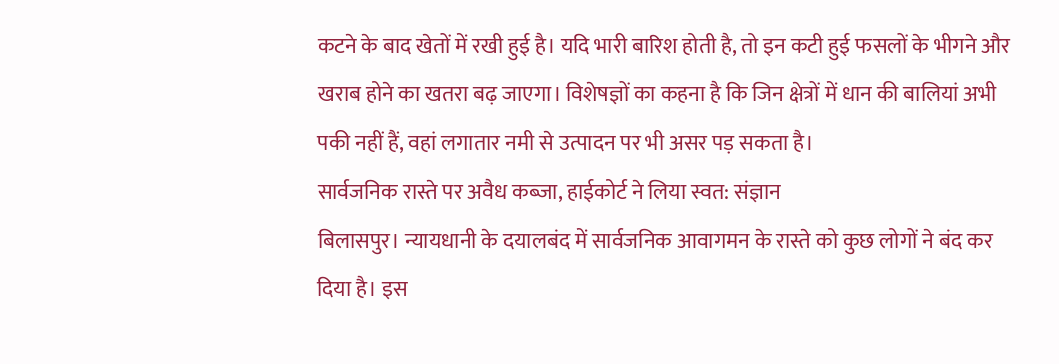कटने के बाद खेतों में रखी हुई है। यदि भारी बारिश होती है, तो इन कटी हुई फसलों के भीगने और खराब होने का खतरा बढ़ जाएगा। विशेषज्ञों का कहना है कि जिन क्षेत्रों में धान की बालियां अभी पकी नहीं हैं, वहां लगातार नमी से उत्पादन पर भी असर पड़ सकता है।
सार्वजनिक रास्ते पर अवैध कब्जा, हाईकोर्ट ने लिया स्वत: संज्ञान
बिलासपुर। न्यायधानी के दयालबंद में सार्वजनिक आवागमन के रास्ते को कुछ लोगों ने बंद कर दिया है। इस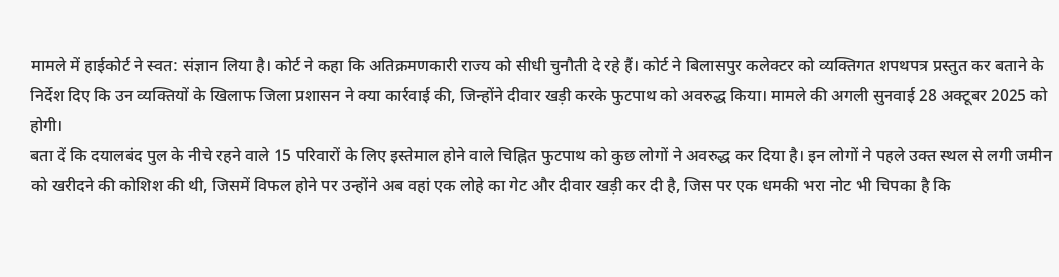मामले में हाईकोर्ट ने स्वत: संज्ञान लिया है। कोर्ट ने कहा कि अतिक्रमणकारी राज्य को सीधी चुनौती दे रहे हैं। कोर्ट ने बिलासपुर कलेक्टर को व्यक्तिगत शपथपत्र प्रस्तुत कर बताने के निर्देश दिए कि उन व्यक्तियों के खिलाफ जिला प्रशासन ने क्या कार्रवाई की, जिन्होंने दीवार खड़ी करके फुटपाथ को अवरुद्ध किया। मामले की अगली सुनवाई 28 अक्टूबर 2025 को होगी।
बता दें कि दयालबंद पुल के नीचे रहने वाले 15 परिवारों के लिए इस्तेमाल होने वाले चिह्नित फुटपाथ को कुछ लोगों ने अवरुद्ध कर दिया है। इन लोगों ने पहले उक्त स्थल से लगी जमीन को खरीदने की कोशिश की थी, जिसमें विफल होने पर उन्होंने अब वहां एक लोहे का गेट और दीवार खड़ी कर दी है, जिस पर एक धमकी भरा नोट भी चिपका है कि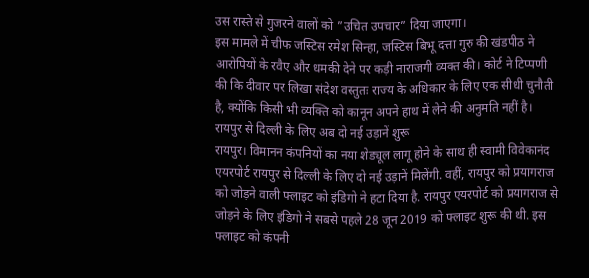उस रास्ते से गुजरने वालों को ”उचित उपचार” दिया जाएगा।
इस मामले में चीफ जस्टिस रमेश सिन्हा, जस्टिस बिभू दत्ता गुरु की खंडपीठ ने आरोपियों के रवैए और धमकी देने पर कड़ी नाराजगी व्यक्त की। कोर्ट ने टिप्पणी की कि दीवार पर लिखा संदेश वस्तुतः राज्य के अधिकार के लिए एक सीधी चुनौती है, क्योंकि किसी भी व्यक्ति को कानून अपने हाथ में लेने की अनुमति नहीं है।
रायपुर से दिल्ली के लिए अब दो नई उड़ानें शुरू
रायपुर। विमानन कंपनियों का नया शेड्यूल लागू होने के साथ ही स्वामी विवेकानंद एयरपोर्ट रायपुर से दिल्ली के लिए दो नई उड़ानें मिलेंगी. वहीं, रायपुर को प्रयागराज को जोड़ने वाली फ्लाइट को इंडिगो ने हटा दिया है. रायपुर एयरपोर्ट को प्रयागराज से जोड़ने के लिए इंडिगो ने सबसे पहले 28 जून 2019 को फ्लाइट शुरू की थी. इस फ्लाइट को कंपनी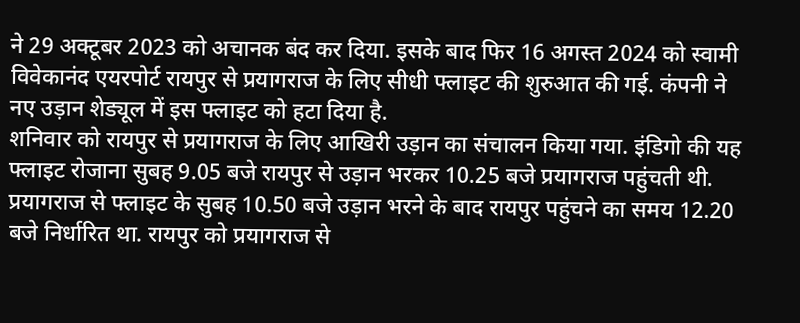ने 29 अक्टूबर 2023 को अचानक बंद कर दिया. इसके बाद फिर 16 अगस्त 2024 को स्वामी विवेकानंद एयरपोर्ट रायपुर से प्रयागराज के लिए सीधी फ्लाइट की शुरुआत की गई. कंपनी ने नए उड़ान शेड्यूल में इस फ्लाइट को हटा दिया है.
शनिवार को रायपुर से प्रयागराज के लिए आखिरी उड़ान का संचालन किया गया. इंडिगो की यह फ्लाइट रोजाना सुबह 9.05 बजे रायपुर से उड़ान भरकर 10.25 बजे प्रयागराज पहुंचती थी. प्रयागराज से फ्लाइट के सुबह 10.50 बजे उड़ान भरने के बाद रायपुर पहुंचने का समय 12.20 बजे निर्धारित था. रायपुर को प्रयागराज से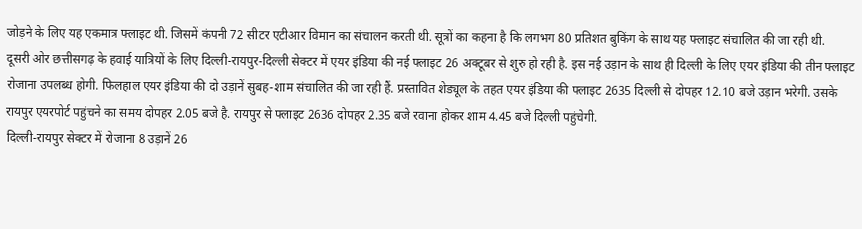जोड़ने के लिए यह एकमात्र फ्लाइट थी. जिसमें कंपनी 72 सीटर एटीआर विमान का संचालन करती थी. सूत्रों का कहना है कि लगभग 80 प्रतिशत बुकिंग के साथ यह फ्लाइट संचालित की जा रही थी.
दूसरी ओर छत्तीसगढ़ के हवाई यात्रियों के लिए दिल्ली-रायपुर-दिल्ली सेक्टर में एयर इंडिया की नई फ्लाइट 26 अक्टूबर से शुरु हो रही है. इस नई उड़ान के साथ ही दिल्ली के लिए एयर इंडिया की तीन फ्लाइट रोजाना उपलब्ध होगी. फिलहाल एयर इंडिया की दो उड़ानें सुबह-शाम संचालित की जा रही हैं. प्रस्तावित शेड्यूल के तहत एयर इंडिया की फ्लाइट 2635 दिल्ली से दोपहर 12.10 बजे उड़ान भरेगी. उसके रायपुर एयरपोर्ट पहुंचने का समय दोपहर 2.05 बजे है. रायपुर से फ्लाइट 2636 दोपहर 2.35 बजे रवाना होकर शाम 4.45 बजे दिल्ली पहुंचेगी.
दिल्ली-रायपुर सेक्टर में रोजाना 8 उड़ानें 26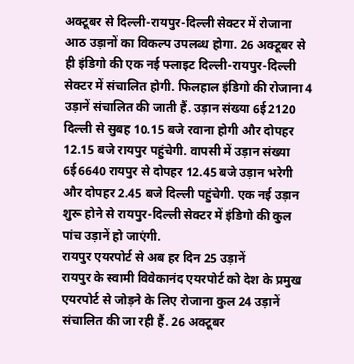अक्टूबर से दिल्ली-रायपुर-दिल्ली सेक्टर में रोजाना आठ उड़ानों का विकल्प उपलब्ध होगा. 26 अक्टूबर से ही इंडिगो की एक नई फ्लाइट दिल्ली-रायपुर-दिल्ली सेक्टर में संचालित होगी. फिलहाल इंडिगो की रोजाना 4 उड़ानें संचालित की जाती हैं. उड़ान संख्या 6ई2120 दिल्ली से सुबह 10.15 बजे रवाना होगी और दोपहर 12.15 बजे रायपुर पहुंचेगी. वापसी में उड़ान संख्या 6ई6640 रायपुर से दोपहर 12.45 बजे उड़ान भरेगी और दोपहर 2.45 बजे दिल्ली पहुंचेगी. एक नई उड़ान शुरू होने से रायपुर-दिल्ली सेक्टर में इंडिगो की कुल पांच उड़ानें हो जाएंगी.
रायपुर एयरपोर्ट से अब हर दिन 25 उड़ानें
रायपुर के स्वामी विवेकानंद एयरपोर्ट को देश के प्रमुख एयरपोर्ट से जोड़ने के लिए रोजाना कुल 24 उड़ानें संचालित की जा रही हैं. 26 अक्टूबर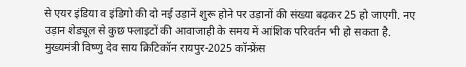से एयर इंडिया व इंडिगो की दो नई उड़ानें शुरू होने पर उड़ानों की संख्या बढ़कर 25 हो जाएगी. नए उड़ान शेड्यूल से कुछ फ्लाइटों की आवाजाही के समय में आंशिक परिवर्तन भी हो सकता है.
मुख्यमंत्री विष्णु देव साय क्रिटिकॉन रायपुर-2025 कॉन्फ्रेंस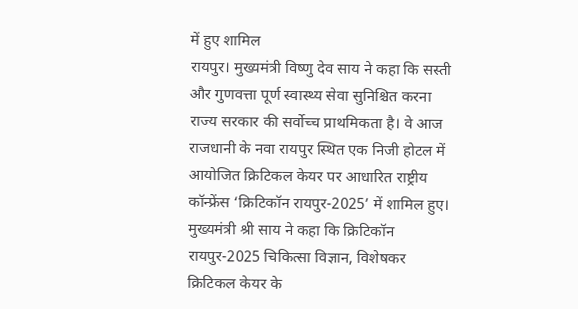में हुए शामिल
रायपुर। मुख्यमंत्री विष्णु देव साय ने कहा कि सस्ती और गुणवत्ता पूर्ण स्वास्थ्य सेवा सुनिश्चित करना राज्य सरकार की सर्वोच्च प्राथमिकता है। वे आज राजधानी के नवा रायपुर स्थित एक निजी होटल में आयोजित क्रिटिकल केयर पर आधारित राष्ट्रीय कॉन्फ्रेंस ‘क्रिटिकॉन रायपुर-2025’ में शामिल हुए।
मुख्यमंत्री श्री साय ने कहा कि क्रिटिकॉन रायपुर-2025 चिकित्सा विज्ञान, विशेषकर क्रिटिकल केयर के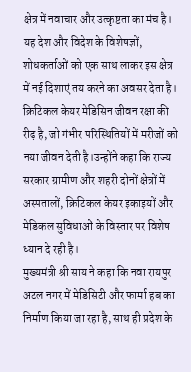क्षेत्र में नवाचार और उत्कृष्टता का मंच है। यह देश और विदेश के विशेषज्ञों, शोधकर्ताओं को एक साथ लाकर इस क्षेत्र में नई दिशाएं तय करने का अवसर देता है। क्रिटिकल केयर मेडिसिन जीवन रक्षा की रीढ़ है, जो गंभीर परिस्थितियों में मरीजों को नया जीवन देती है।उन्होंने कहा कि राज्य सरकार ग्रामीण और शहरी दोनों क्षेत्रों में अस्पतालों, क्रिटिकल केयर इकाइयों और मेडिकल सुविधाओं के विस्तार पर विशेष ध्यान दे रही है।
मुख्यमंत्री श्री साय ने कहा कि नवा रायपुर अटल नगर में मेडिसिटी और फार्मा हब का निर्माण किया जा रहा है, साथ ही प्रदेश के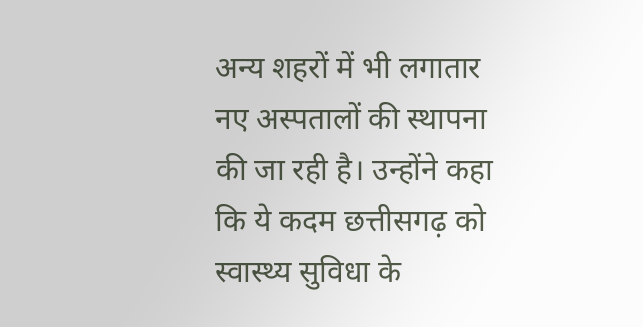अन्य शहरों में भी लगातार नए अस्पतालों की स्थापना की जा रही है। उन्होंने कहा कि ये कदम छत्तीसगढ़ को स्वास्थ्य सुविधा के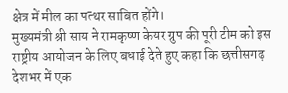क्षेत्र में मील का पत्थर साबित होंगे।
मुख्यमंत्री श्री साय ने रामकृष्ण केयर ग्रुप की पूरी टीम को इस राष्ट्रीय आयोजन के लिए बधाई देते हुए कहा कि छत्तीसगढ़ देशभर में एक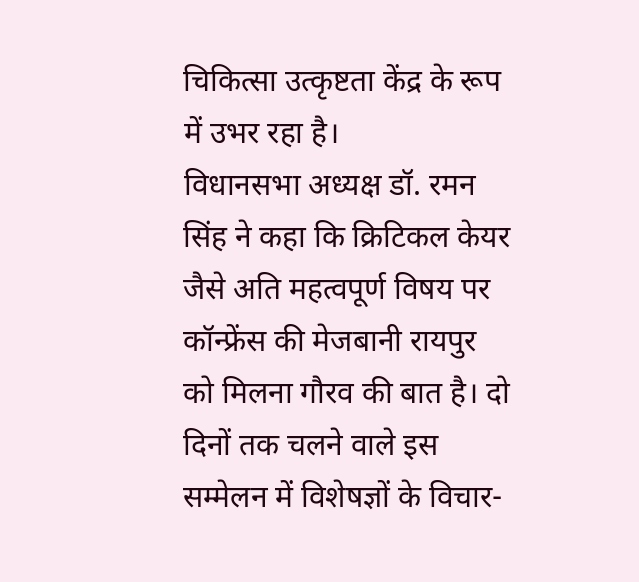चिकित्सा उत्कृष्टता केंद्र के रूप में उभर रहा है।
विधानसभा अध्यक्ष डॉ. रमन सिंह ने कहा कि क्रिटिकल केयर जैसे अति महत्वपूर्ण विषय पर कॉन्फ्रेंस की मेजबानी रायपुर को मिलना गौरव की बात है। दो दिनों तक चलने वाले इस सम्मेलन में विशेषज्ञों के विचार-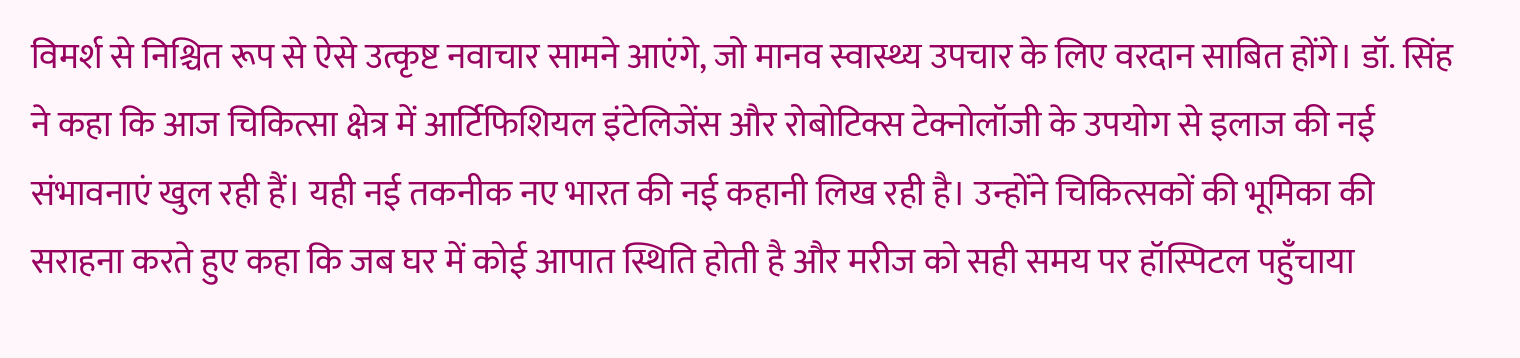विमर्श से निश्चित रूप से ऐसे उत्कृष्ट नवाचार सामने आएंगे, जो मानव स्वास्थ्य उपचार के लिए वरदान साबित होंगे। डॉ. सिंह ने कहा कि आज चिकित्सा क्षेत्र में आर्टिफिशियल इंटेलिजेंस और रोबोटिक्स टेक्नोलॉजी के उपयोग से इलाज की नई संभावनाएं खुल रही हैं। यही नई तकनीक नए भारत की नई कहानी लिख रही है। उन्होंने चिकित्सकों की भूमिका की सराहना करते हुए कहा कि जब घर में कोई आपात स्थिति होती है और मरीज को सही समय पर हॉस्पिटल पहुँचाया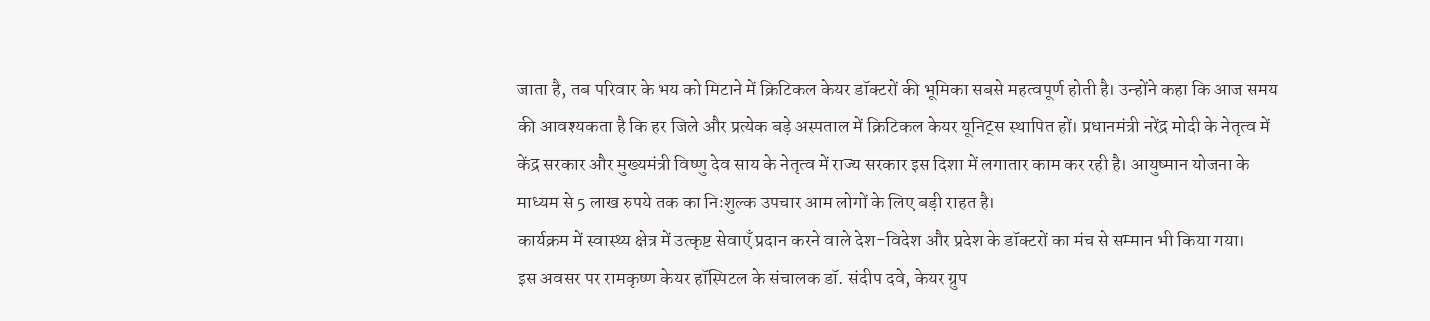जाता है, तब परिवार के भय को मिटाने में क्रिटिकल केयर डॉक्टरों की भूमिका सबसे महत्वपूर्ण होती है। उन्होंने कहा कि आज समय की आवश्यकता है कि हर जिले और प्रत्येक बड़े अस्पताल में क्रिटिकल केयर यूनिट्स स्थापित हों। प्रधानमंत्री नरेंद्र मोदी के नेतृत्व में केंद्र सरकार और मुख्यमंत्री विष्णु देव साय के नेतृत्व में राज्य सरकार इस दिशा में लगातार काम कर रही है। आयुष्मान योजना के माध्यम से 5 लाख रुपये तक का निःशुल्क उपचार आम लोगों के लिए बड़ी राहत है।
कार्यक्रम में स्वास्थ्य क्षेत्र में उत्कृष्ट सेवाएँ प्रदान करने वाले देश-विदेश और प्रदेश के डॉक्टरों का मंच से सम्मान भी किया गया।
इस अवसर पर रामकृष्ण केयर हॉस्पिटल के संचालक डॉ. संदीप दवे, केयर ग्रुप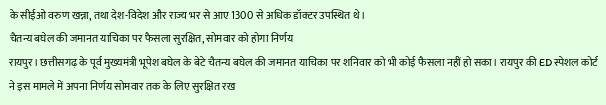के सीईओ वरुण खन्ना, तथा देश-विदेश और राज्य भर से आए 1300 से अधिक डॉक्टर उपस्थित थे।
चैतन्य बघेल की जमानत याचिका पर फैसला सुरक्षित, सोमवार को होगा निर्णय
रायपुर। छत्तीसगढ़ के पूर्व मुख्यमंत्री भूपेश बघेल के बेटे चैतन्य बघेल की जमानत याचिका पर शनिवार को भी कोई फैसला नहीं हो सका। रायपुर की ED स्पेशल कोर्ट ने इस मामले में अपना निर्णय सोमवार तक के लिए सुरक्षित रख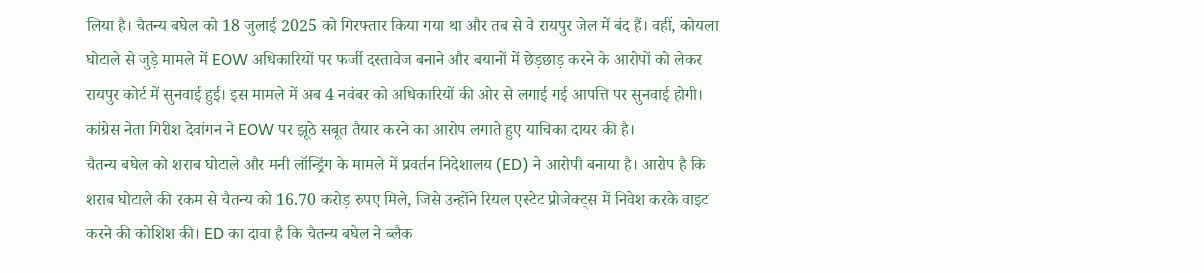लिया है। चैतन्य बघेल को 18 जुलाई 2025 को गिरफ्तार किया गया था और तब से वे रायपुर जेल में बंद हैं। वहीं, कोयला घोटाले से जुड़े मामले में EOW अधिकारियों पर फर्जी दस्तावेज बनाने और बयानों में छेड़छाड़ करने के आरोपों को लेकर रायपुर कोर्ट में सुनवाई हुई। इस मामले में अब 4 नवंबर को अधिकारियों की ओर से लगाई गई आपत्ति पर सुनवाई होगी। कांग्रेस नेता गिरीश देवांगन ने EOW पर झूठे सबूत तैयार करने का आरोप लगाते हुए याचिका दायर की है।
चैतन्य बघेल को शराब घोटाले और मनी लॉन्ड्रिंग के मामले में प्रवर्तन निदेशालय (ED) ने आरोपी बनाया है। आरोप है कि शराब घोटाले की रकम से चैतन्य को 16.70 करोड़ रुपए मिले, जिसे उन्होंने रियल एस्टेट प्रोजेक्ट्स में निवेश करके वाइट करने की कोशिश की। ED का दावा है कि चैतन्य बघेल ने ब्लैक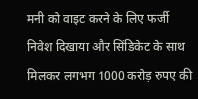मनी को वाइट करने के लिए फर्जी निवेश दिखाया और सिंडिकेट के साथ मिलकर लगभग 1000 करोड़ रुपए की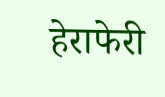हेराफेरी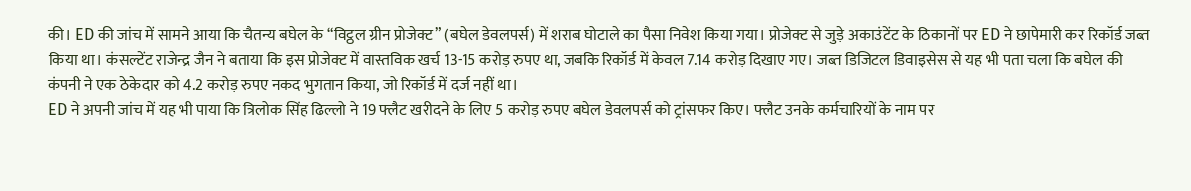की। ED की जांच में सामने आया कि चैतन्य बघेल के “विट्ठल ग्रीन प्रोजेक्ट” (बघेल डेवलपर्स) में शराब घोटाले का पैसा निवेश किया गया। प्रोजेक्ट से जुड़े अकाउंटेंट के ठिकानों पर ED ने छापेमारी कर रिकॉर्ड जब्त किया था। कंसल्टेंट राजेन्द्र जैन ने बताया कि इस प्रोजेक्ट में वास्तविक खर्च 13-15 करोड़ रुपए था, जबकि रिकॉर्ड में केवल 7.14 करोड़ दिखाए गए। जब्त डिजिटल डिवाइसेस से यह भी पता चला कि बघेल की कंपनी ने एक ठेकेदार को 4.2 करोड़ रुपए नकद भुगतान किया, जो रिकॉर्ड में दर्ज नहीं था।
ED ने अपनी जांच में यह भी पाया कि त्रिलोक सिंह ढिल्लो ने 19 फ्लैट खरीदने के लिए 5 करोड़ रुपए बघेल डेवलपर्स को ट्रांसफर किए। फ्लैट उनके कर्मचारियों के नाम पर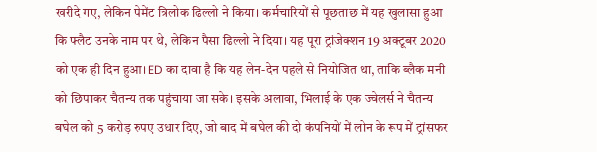खरीदे गए, लेकिन पेमेंट त्रिलोक ढिल्लो ने किया। कर्मचारियों से पूछताछ में यह खुलासा हुआ कि फ्लैट उनके नाम पर थे, लेकिन पैसा ढिल्लो ने दिया। यह पूरा ट्रांजेक्शन 19 अक्टूबर 2020 को एक ही दिन हुआ। ED का दावा है कि यह लेन-देन पहले से नियोजित था, ताकि ब्लैक मनी को छिपाकर चैतन्य तक पहुंचाया जा सके। इसके अलावा, भिलाई के एक ज्वेलर्स ने चैतन्य बघेल को 5 करोड़ रुपए उधार दिए, जो बाद में बघेल की दो कंपनियों में लोन के रूप में ट्रांसफर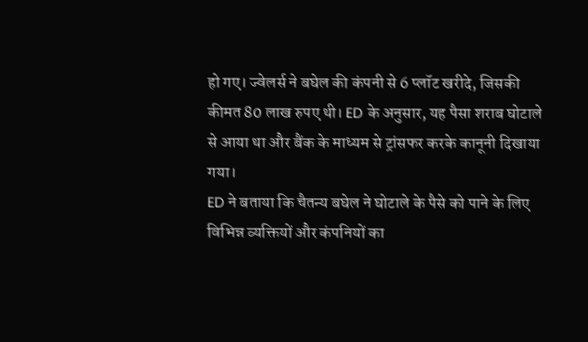हो गए। ज्वेलर्स ने बघेल की कंपनी से 6 प्लॉट खरीदे, जिसकी कीमत 80 लाख रुपए थी। ED के अनुसार, यह पैसा शराब घोटाले से आया था और बैंक के माध्यम से ट्रांसफर करके कानूनी दिखाया गया।
ED ने बताया कि चैतन्य बघेल ने घोटाले के पैसे को पाने के लिए विभिन्न व्यक्तियों और कंपनियों का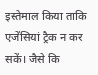इस्तेमाल किया ताकि एजेंसियां ट्रैक न कर सकें। जैसे कि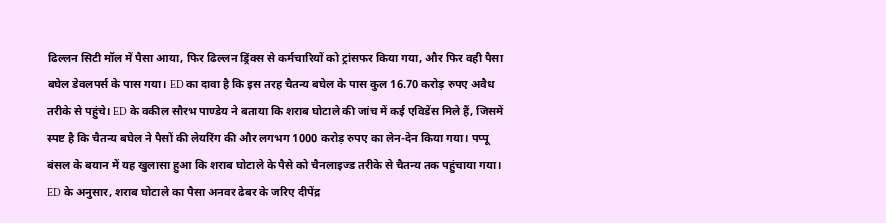ढिल्लन सिटी मॉल में पैसा आया, फिर ढिल्लन ड्रिंक्स से कर्मचारियों को ट्रांसफर किया गया, और फिर वही पैसा बघेल डेवलपर्स के पास गया। ED का दावा है कि इस तरह चैतन्य बघेल के पास कुल 16.70 करोड़ रुपए अवैध तरीके से पहुंचे। ED के वकील सौरभ पाण्डेय ने बताया कि शराब घोटाले की जांच में कई एविडेंस मिले हैं, जिसमें स्पष्ट है कि चैतन्य बघेल ने पैसों की लेयरिंग की और लगभग 1000 करोड़ रुपए का लेन-देन किया गया। पप्पू बंसल के बयान में यह खुलासा हुआ कि शराब घोटाले के पैसे को चैनलाइज्ड तरीके से चैतन्य तक पहुंचाया गया।
ED के अनुसार, शराब घोटाले का पैसा अनवर ढेबर के जरिए दीपेंद्र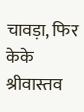चावड़ा, फिर केके श्रीवास्तव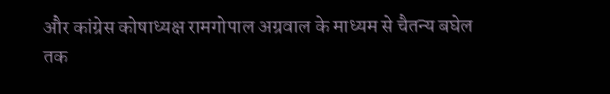और कांग्रेस कोषाध्यक्ष रामगोपाल अग्रवाल के माध्यम से चैतन्य बघेल तक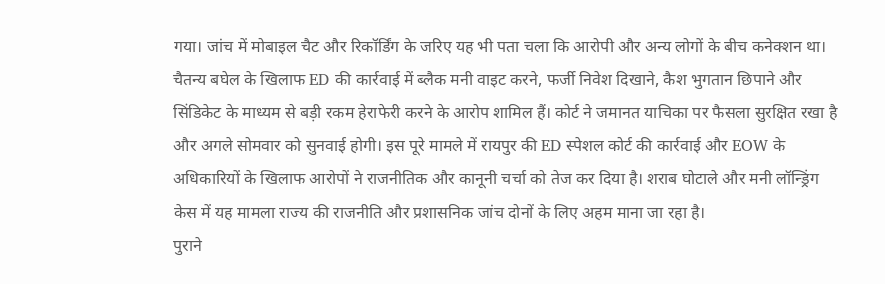गया। जांच में मोबाइल चैट और रिकॉर्डिंग के जरिए यह भी पता चला कि आरोपी और अन्य लोगों के बीच कनेक्शन था। चैतन्य बघेल के खिलाफ ED की कार्रवाई में ब्लैक मनी वाइट करने, फर्जी निवेश दिखाने, कैश भुगतान छिपाने और सिंडिकेट के माध्यम से बड़ी रकम हेराफेरी करने के आरोप शामिल हैं। कोर्ट ने जमानत याचिका पर फैसला सुरक्षित रखा है और अगले सोमवार को सुनवाई होगी। इस पूरे मामले में रायपुर की ED स्पेशल कोर्ट की कार्रवाई और EOW के अधिकारियों के खिलाफ आरोपों ने राजनीतिक और कानूनी चर्चा को तेज कर दिया है। शराब घोटाले और मनी लॉन्ड्रिंग केस में यह मामला राज्य की राजनीति और प्रशासनिक जांच दोनों के लिए अहम माना जा रहा है।
पुराने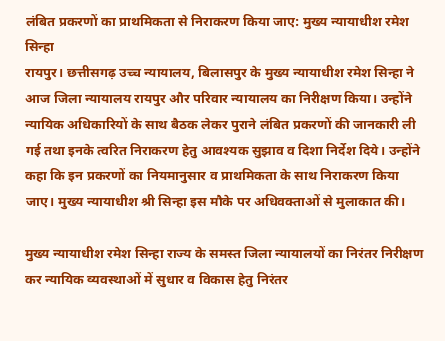लंबित प्रकरणों का प्राथमिकता से निराकरण किया जाए: मुख्य न्यायाधीश रमेश सिन्हा
रायपुर। छत्तीसगढ़ उच्च न्यायालय, बिलासपुर के मुख्य न्यायाधीश रमेश सिन्हा ने आज जिला न्यायालय रायपुर और परिवार न्यायालय का निरीक्षण किया। उन्होंने न्यायिक अधिकारियों के साथ बैठक लेकर पुराने लंबित प्रकरणों की जानकारी ली गई तथा इनके त्वरित निराकरण हेतु आवश्यक सुझाव व दिशा निर्देश दिये। उन्होंने कहा कि इन प्रकरणों का नियमानुसार व प्राथमिकता के साथ निराकरण किया जाए। मुख्य न्यायाधीश श्री सिन्हा इस मौके पर अधिवक्ताओं से मुलाकात की।

मुख्य न्यायाधीश रमेश सिन्हा राज्य के समस्त जिला न्यायालयों का निरंतर निरीक्षण कर न्यायिक व्यवस्थाओं में सुधार व विकास हेतु निरंतर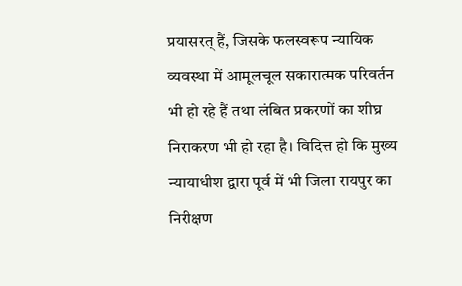प्रयासरत् हैं, जिसके फलस्वरूप न्यायिक व्यवस्था में आमूलचूल सकारात्मक परिवर्तन भी हो रहे हैं तथा लंबित प्रकरणों का शीघ्र निराकरण भी हो रहा है। विदित्त हो कि मुख्य न्यायाधीश द्वारा पूर्व में भी जिला रायपुर का निरीक्षण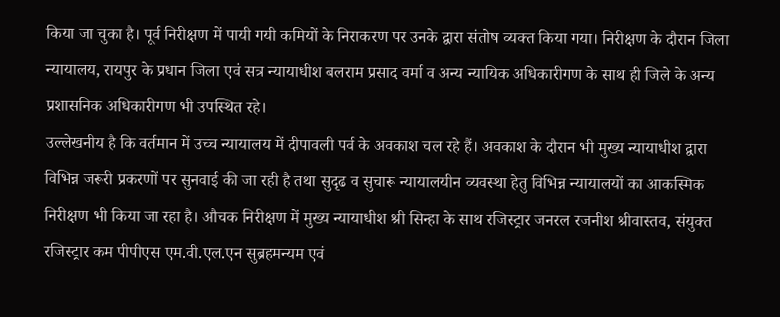किया जा चुका है। पूर्व निरीक्षण में पायी गयी कमियों के निराकरण पर उनके द्वारा संतोष व्यक्त किया गया। निरीक्षण के दौरान जिला न्यायालय, रायपुर के प्रधान जिला एवं सत्र न्यायाधीश बलराम प्रसाद वर्मा व अन्य न्यायिक अधिकारीगण के साथ ही जिले के अन्य प्रशासनिक अधिकारीगण भी उपस्थित रहे।
उल्लेखनीय है कि वर्तमान में उच्च न्यायालय में दीपावली पर्व के अवकाश चल रहे हैं। अवकाश के दौरान भी मुख्य न्यायाधीश द्वारा विभिन्न जरूरी प्रकरणों पर सुनवाई की जा रही है तथा सुदृढ व सुचारू न्यायालयीन व्यवस्था हेतु विभिन्न न्यायालयों का आकस्मिक निरीक्षण भी किया जा रहा है। औचक निरीक्षण में मुख्य न्यायाधीश श्री सिन्हा के साथ रजिस्ट्रार जनरल रजनीश श्रीवास्तव, संयुक्त रजिस्ट्रार कम पीपीएस एम.वी.एल.एन सुब्रहमन्यम एवं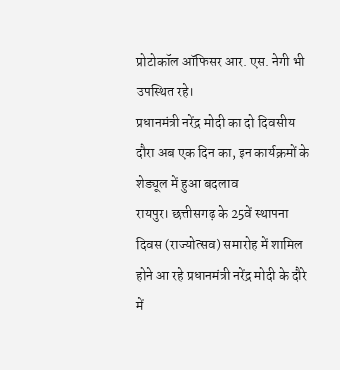प्रोटोकॉल ऑफिसर आर. एस. नेगी भी उपस्थित रहे।
प्रधानमंत्री नरेंद्र मोदी का दो दिवसीय दौरा अब एक दिन का, इन कार्यक्रमों के शेड्यूल में हुआ बदलाव
रायपुर। छत्तीसगढ़ के 25वें स्थापना दिवस (राज्योत्सव) समारोह में शामिल होने आ रहे प्रधानमंत्री नरेंद्र मोदी के दौरे में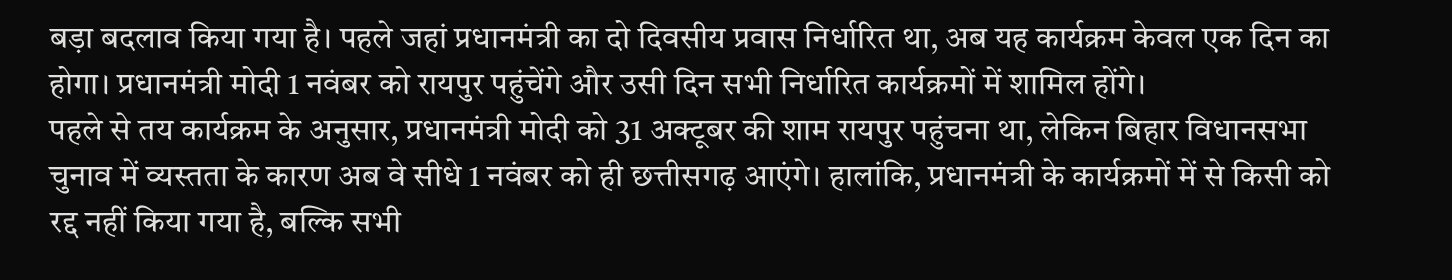बड़ा बदलाव किया गया है। पहले जहां प्रधानमंत्री का दो दिवसीय प्रवास निर्धारित था, अब यह कार्यक्रम केवल एक दिन का होगा। प्रधानमंत्री मोदी 1 नवंबर को रायपुर पहुंचेंगे और उसी दिन सभी निर्धारित कार्यक्रमों में शामिल होंगे।
पहले से तय कार्यक्रम के अनुसार, प्रधानमंत्री मोदी को 31 अक्टूबर की शाम रायपुर पहुंचना था, लेकिन बिहार विधानसभा चुनाव में व्यस्तता के कारण अब वे सीधे 1 नवंबर को ही छत्तीसगढ़ आएंगे। हालांकि, प्रधानमंत्री के कार्यक्रमों में से किसी को रद्द नहीं किया गया है, बल्कि सभी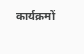कार्यक्रमों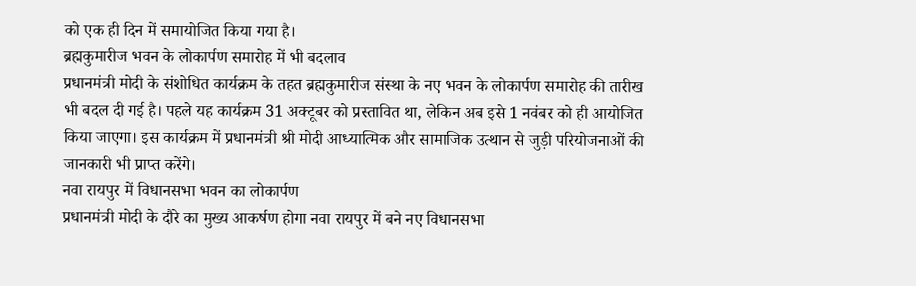को एक ही दिन में समायोजित किया गया है।
ब्रह्मकुमारीज भवन के लोकार्पण समारोह में भी बदलाव
प्रधानमंत्री मोदी के संशोधित कार्यक्रम के तहत ब्रह्मकुमारीज संस्था के नए भवन के लोकार्पण समारोह की तारीख भी बदल दी गई है। पहले यह कार्यक्रम 31 अक्टूबर को प्रस्तावित था, लेकिन अब इसे 1 नवंबर को ही आयोजित किया जाएगा। इस कार्यक्रम में प्रधानमंत्री श्री मोदी आध्यात्मिक और सामाजिक उत्थान से जुड़ी परियोजनाओं की जानकारी भी प्राप्त करेंगे।
नवा रायपुर में विधानसभा भवन का लोकार्पण
प्रधानमंत्री मोदी के दौरे का मुख्य आकर्षण होगा नवा रायपुर में बने नए विधानसभा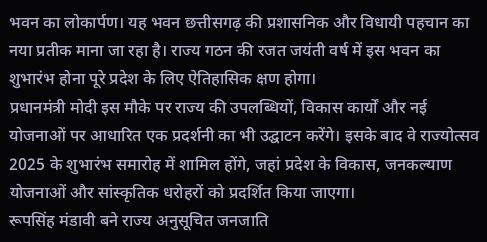भवन का लोकार्पण। यह भवन छत्तीसगढ़ की प्रशासनिक और विधायी पहचान का नया प्रतीक माना जा रहा है। राज्य गठन की रजत जयंती वर्ष में इस भवन का शुभारंभ होना पूरे प्रदेश के लिए ऐतिहासिक क्षण होगा।
प्रधानमंत्री मोदी इस मौके पर राज्य की उपलब्धियों, विकास कार्यों और नई योजनाओं पर आधारित एक प्रदर्शनी का भी उद्घाटन करेंगे। इसके बाद वे राज्योत्सव 2025 के शुभारंभ समारोह में शामिल होंगे, जहां प्रदेश के विकास, जनकल्याण योजनाओं और सांस्कृतिक धरोहरों को प्रदर्शित किया जाएगा।
रूपसिंह मंडावी बने राज्य अनुसूचित जनजाति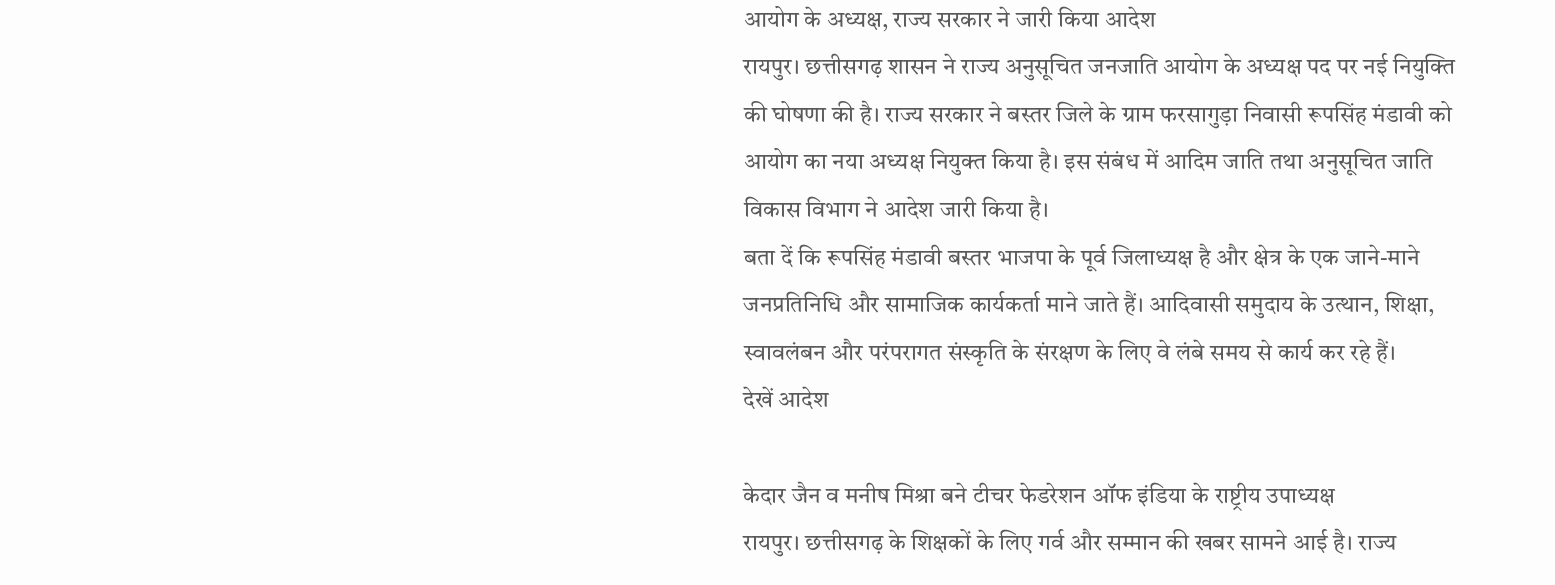आयोग के अध्यक्ष, राज्य सरकार ने जारी किया आदेश
रायपुर। छत्तीसगढ़ शासन ने राज्य अनुसूचित जनजाति आयोग के अध्यक्ष पद पर नई नियुक्ति की घोषणा की है। राज्य सरकार ने बस्तर जिले के ग्राम फरसागुड़ा निवासी रूपसिंह मंडावी को आयोग का नया अध्यक्ष नियुक्त किया है। इस संबंध में आदिम जाति तथा अनुसूचित जाति विकास विभाग ने आदेश जारी किया है।
बता दें कि रूपसिंह मंडावी बस्तर भाजपा के पूर्व जिलाध्यक्ष है और क्षेत्र के एक जाने-माने जनप्रतिनिधि और सामाजिक कार्यकर्ता माने जाते हैं। आदिवासी समुदाय के उत्थान, शिक्षा, स्वावलंबन और परंपरागत संस्कृति के संरक्षण के लिए वे लंबे समय से कार्य कर रहे हैं।
देखें आदेश

केदार जैन व मनीष मिश्रा बने टीचर फेडरेशन ऑफ इंडिया के राष्ट्रीय उपाध्यक्ष
रायपुर। छत्तीसगढ़ के शिक्षकों के लिए गर्व और सम्मान की खबर सामने आई है। राज्य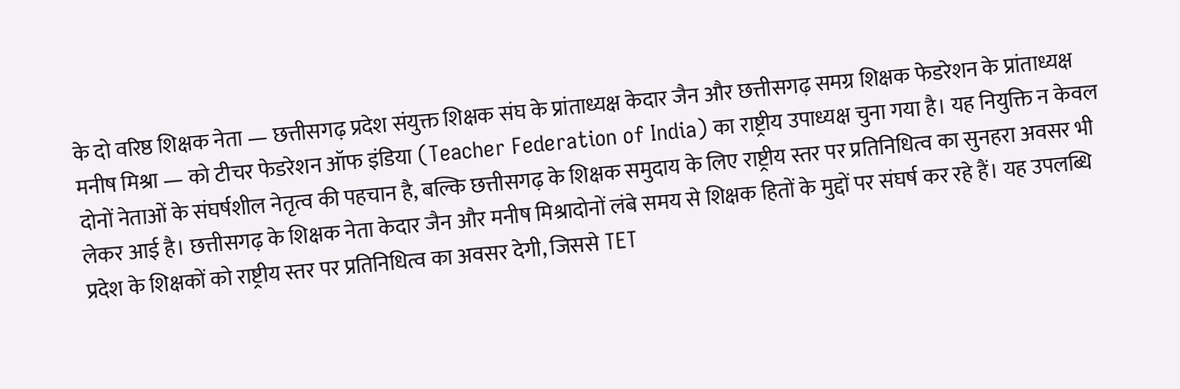के दो वरिष्ठ शिक्षक नेता — छत्तीसगढ़ प्रदेश संयुक्त शिक्षक संघ के प्रांताध्यक्ष केदार जैन और छत्तीसगढ़ समग्र शिक्षक फेडरेशन के प्रांताध्यक्ष मनीष मिश्रा — को टीचर फेडरेशन ऑफ इंडिया (Teacher Federation of India) का राष्ट्रीय उपाध्यक्ष चुना गया है। यह नियुक्ति न केवल दोनों नेताओं के संघर्षशील नेतृत्व की पहचान है, बल्कि छत्तीसगढ़ के शिक्षक समुदाय के लिए राष्ट्रीय स्तर पर प्रतिनिधित्व का सुनहरा अवसर भी लेकर आई है। छत्तीसगढ़ के शिक्षक नेता केदार जैन और मनीष मिश्रादोनों लंबे समय से शिक्षक हितों के मुद्दों पर संघर्ष कर रहे हैं। यह उपलब्धि प्रदेश के शिक्षकों को राष्ट्रीय स्तर पर प्रतिनिधित्व का अवसर देगी, जिससे TET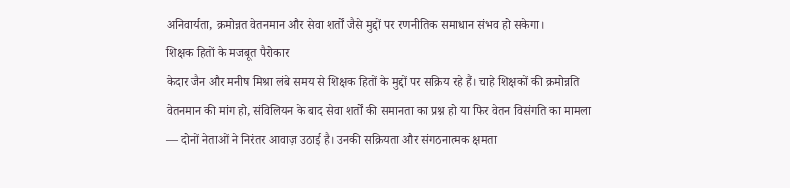अनिवार्यता, क्रमोन्नत वेतनमान और सेवा शर्तों जैसे मुद्दों पर रणनीतिक समाधान संभव हो सकेगा।
शिक्षक हितों के मजबूत पैरोकार
केदार जैन और मनीष मिश्रा लंबे समय से शिक्षक हितों के मुद्दों पर सक्रिय रहे हैं। चाहे शिक्षकों की क्रमोन्नति वेतनमान की मांग हो, संविलियन के बाद सेवा शर्तों की समानता का प्रश्न हो या फिर वेतन विसंगति का मामला — दोनों नेताओं ने निरंतर आवाज़ उठाई है। उनकी सक्रियता और संगठनात्मक क्षमता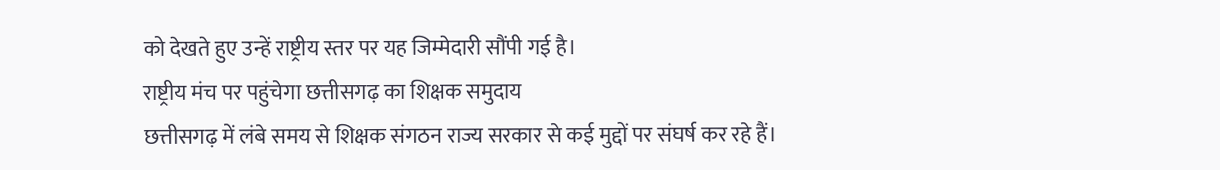को देखते हुए उन्हें राष्ट्रीय स्तर पर यह जिम्मेदारी सौंपी गई है।
राष्ट्रीय मंच पर पहुंचेगा छत्तीसगढ़ का शिक्षक समुदाय
छत्तीसगढ़ में लंबे समय से शिक्षक संगठन राज्य सरकार से कई मुद्दों पर संघर्ष कर रहे हैं।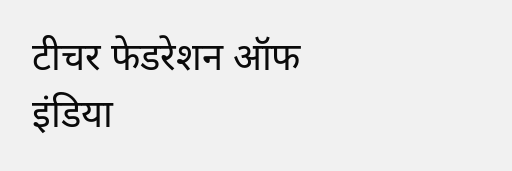टीचर फेडरेशन ऑफ इंडिया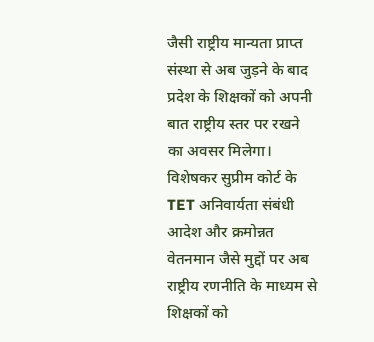जैसी राष्ट्रीय मान्यता प्राप्त संस्था से अब जुड़ने के बाद प्रदेश के शिक्षकों को अपनी बात राष्ट्रीय स्तर पर रखने का अवसर मिलेगा। विशेषकर सुप्रीम कोर्ट के TET अनिवार्यता संबंधी आदेश और क्रमोन्नत वेतनमान जैसे मुद्दों पर अब राष्ट्रीय रणनीति के माध्यम से शिक्षकों को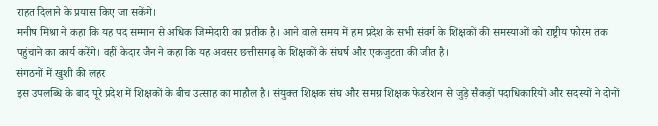राहत दिलाने के प्रयास किए जा सकेंगे।
मनीष मिश्रा ने कहा कि यह पद सम्मान से अधिक जिम्मेदारी का प्रतीक है। आने वाले समय में हम प्रदेश के सभी संवर्ग के शिक्षकों की समस्याओं को राष्ट्रीय फोरम तक पहुंचाने का कार्य करेंगे। वहीं केदार जैन ने कहा कि यह अवसर छत्तीसगढ़ के शिक्षकों के संघर्ष और एकजुटता की जीत है।
संगठनों में खुशी की लहर
इस उपलब्धि के बाद पूरे प्रदेश में शिक्षकों के बीच उत्साह का माहौल है। संयुक्त शिक्षक संघ और समग्र शिक्षक फेडरेशन से जुड़े सैकड़ों पदाधिकारियों और सदस्यों ने दोनों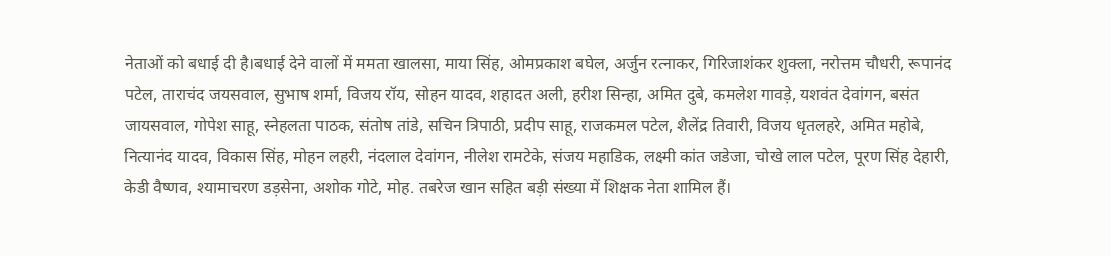नेताओं को बधाई दी है।बधाई देने वालों में ममता खालसा, माया सिंह, ओमप्रकाश बघेल, अर्जुन रत्नाकर, गिरिजाशंकर शुक्ला, नरोत्तम चौधरी, रूपानंद पटेल, ताराचंद जयसवाल, सुभाष शर्मा, विजय रॉय, सोहन यादव, शहादत अली, हरीश सिन्हा, अमित दुबे, कमलेश गावड़े, यशवंत देवांगन, बसंत जायसवाल, गोपेश साहू, स्नेहलता पाठक, संतोष तांडे, सचिन त्रिपाठी, प्रदीप साहू, राजकमल पटेल, शैलेंद्र तिवारी, विजय धृतलहरे, अमित महोबे, नित्यानंद यादव, विकास सिंह, मोहन लहरी, नंदलाल देवांगन, नीलेश रामटेके, संजय महाडिक, लक्ष्मी कांत जडेजा, चोखे लाल पटेल, पूरण सिंह देहारी, केडी वैष्णव, श्यामाचरण डड़सेना, अशोक गोटे, मोह. तबरेज खान सहित बड़ी संख्या में शिक्षक नेता शामिल हैं।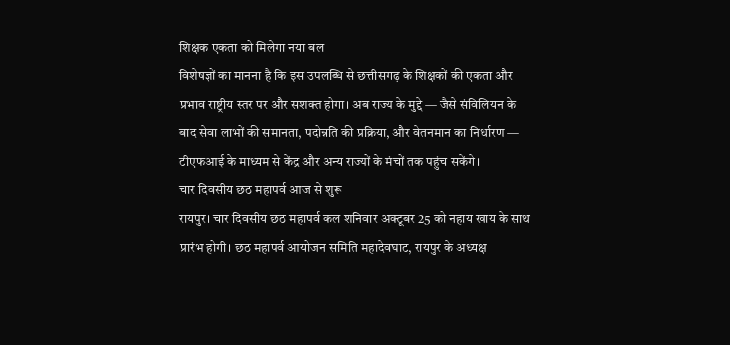शिक्षक एकता को मिलेगा नया बल
विशेषज्ञों का मानना है कि इस उपलब्धि से छत्तीसगढ़ के शिक्षकों की एकता और प्रभाव राष्ट्रीय स्तर पर और सशक्त होगा। अब राज्य के मुद्दे — जैसे संविलियन के बाद सेवा लाभों की समानता, पदोन्नति की प्रक्रिया, और वेतनमान का निर्धारण — टीएफआई के माध्यम से केंद्र और अन्य राज्यों के मंचों तक पहुंच सकेंगे।
चार दिवसीय छठ महापर्व आज से शुरू
रायपुर। चार दिवसीय छठ महापर्व कल शनिवार अक्टूबर 25 को नहाय खाय के साथ प्रारंभ होगी। छठ महापर्व आयोजन समिति महादेवघाट, रायपुर के अध्यक्ष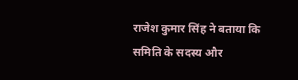राजेश कुमार सिंह ने बताया कि समिति के सदस्य और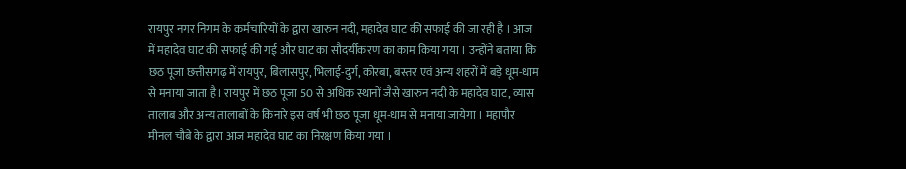रायपुर नगर निगम के कर्मचारियों के द्वारा खारुन नदी, महादेव घाट की सफाई की जा रही है । आज में महादेव घाट की सफाई की गई और घाट का सौदर्यीकरण का काम किया गया । उन्होंने बताया कि छठ पूजा छत्तीसगढ़ में रायपुर, बिलासपुर, भिलाई-दुर्ग, कोरबा, बस्तर एवं अन्य शहरों में बड़े धूम-धाम से मनाया जाता है। रायपुर में छठ पूजा 50 से अधिक स्थानों जैसे खारुन नदी के महादेव घाट, व्यास तालाब और अन्य तालाबों के किनारे इस वर्ष भी छठ पूजा धूम-धाम से मनाया जायेगा । महापौर मीनल चौबे के द्वारा आज महादेव घाट का निरक्षण किया गया ।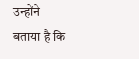उन्होंने बताया है कि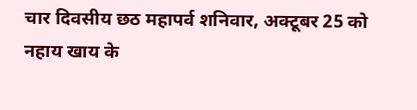चार दिवसीय छठ महापर्व शनिवार, अक्टूबर 25 को नहाय खाय के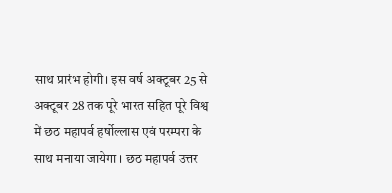साथ प्रारंभ होगी। इस वर्ष अक्टूबर 25 से अक्टूबर 28 तक पूरे भारत सहित पूरे विश्व में छठ महापर्व हर्षोल्लास एवं परम्परा के साथ मनाया जायेगा । छठ महापर्व उत्तर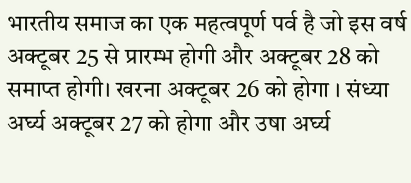भारतीय समाज का एक महत्वपूर्ण पर्व है जो इस वर्ष अक्टूबर 25 से प्रारम्भ होगी और अक्टूबर 28 को समाप्त होगी। खरना अक्टूबर 26 को होगा । संध्या अर्घ्य अक्टूबर 27 को होगा और उषा अर्घ्य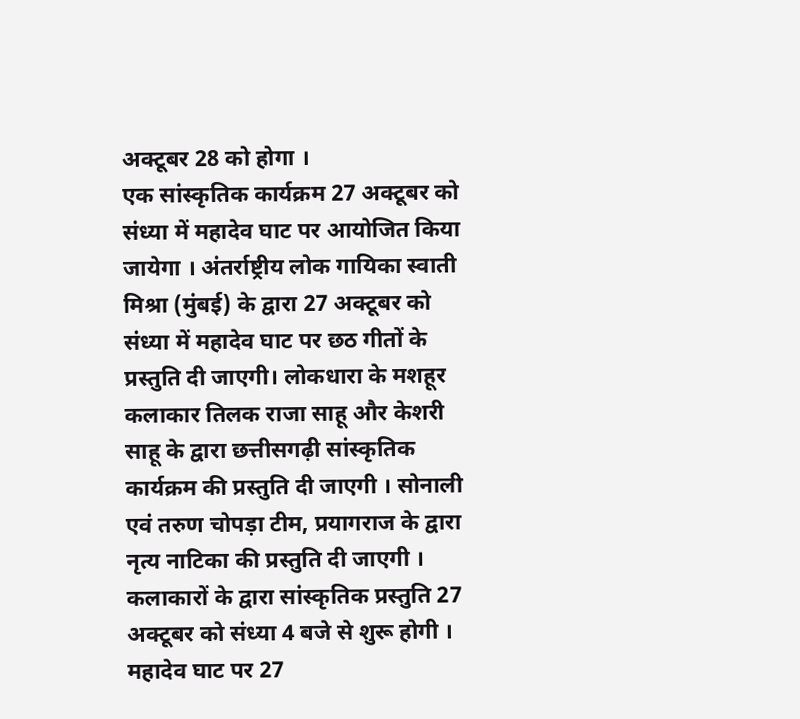अक्टूबर 28 को होगा ।
एक सांस्कृतिक कार्यक्रम 27 अक्टूबर को संध्या में महादेव घाट पर आयोजित किया जायेगा । अंतर्राष्ट्रीय लोक गायिका स्वाती मिश्रा (मुंबई) के द्वारा 27 अक्टूबर को संध्या में महादेव घाट पर छठ गीतों के प्रस्तुति दी जाएगी। लोकधारा के मशहूर कलाकार तिलक राजा साहू और केशरी साहू के द्वारा छत्तीसगढ़ी सांस्कृतिक कार्यक्रम की प्रस्तुति दी जाएगी । सोनाली एवं तरुण चोपड़ा टीम, प्रयागराज के द्वारा नृत्य नाटिका की प्रस्तुति दी जाएगी । कलाकारों के द्वारा सांस्कृतिक प्रस्तुति 27 अक्टूबर को संध्या 4 बजे से शुरू होगी । महादेव घाट पर 27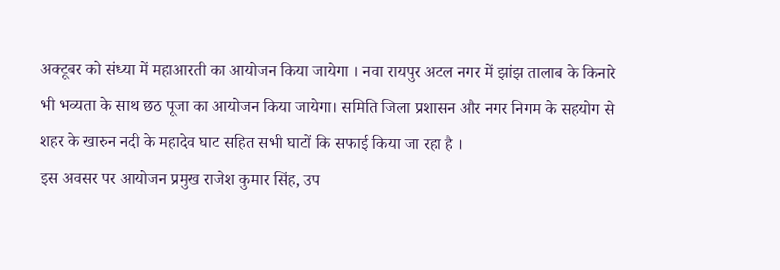अक्टूबर को संध्या में महाआरती का आयोजन किया जायेगा । नवा रायपुर अटल नगर में झांझ तालाब के किनारे भी भव्यता के साथ छठ पूजा का आयोजन किया जायेगा। समिति जिला प्रशासन और नगर निगम के सहयोग से शहर के खारुन नदी के महादेव घाट सहित सभी घाटों कि सफाई किया जा रहा है ।
इस अवसर पर आयोजन प्रमुख राजेश कुमार सिंह, उप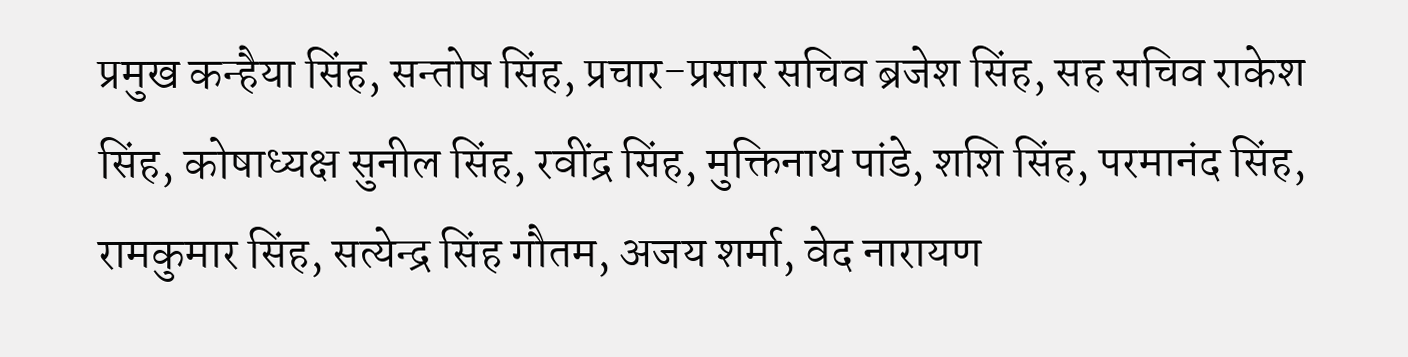प्रमुख कन्हैया सिंह, सन्तोष सिंह, प्रचार-प्रसार सचिव ब्रजेश सिंह, सह सचिव राकेश सिंह, कोषाध्यक्ष सुनील सिंह, रवींद्र सिंह, मुक्तिनाथ पांडे, शशि सिंह, परमानंद सिंह, रामकुमार सिंह, सत्येन्द्र सिंह गौतम, अजय शर्मा, वेद नारायण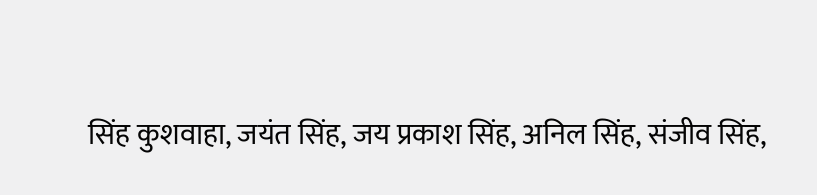सिंह कुशवाहा, जयंत सिंह, जय प्रकाश सिंह, अनिल सिंह, संजीव सिंह,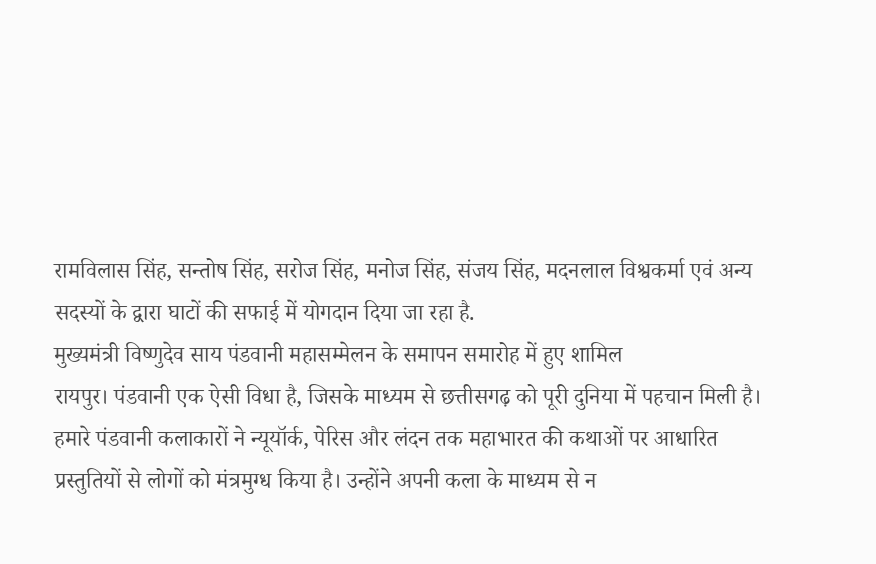रामविलास सिंह, सन्तोष सिंह, सरोज सिंह, मनोज सिंह, संजय सिंह, मदनलाल विश्वकर्मा एवं अन्य सदस्यों के द्वारा घाटों की सफाई में योगदान दिया जा रहा है.
मुख्यमंत्री विष्णुदेव साय पंडवानी महासम्मेलन के समापन समारोह में हुए शामिल
रायपुर। पंडवानी एक ऐसी विधा है, जिसके माध्यम से छत्तीसगढ़ को पूरी दुनिया में पहचान मिली है। हमारे पंडवानी कलाकारों ने न्यूयॉर्क, पेरिस और लंदन तक महाभारत की कथाओं पर आधारित प्रस्तुतियों से लोगों को मंत्रमुग्ध किया है। उन्होंने अपनी कला के माध्यम से न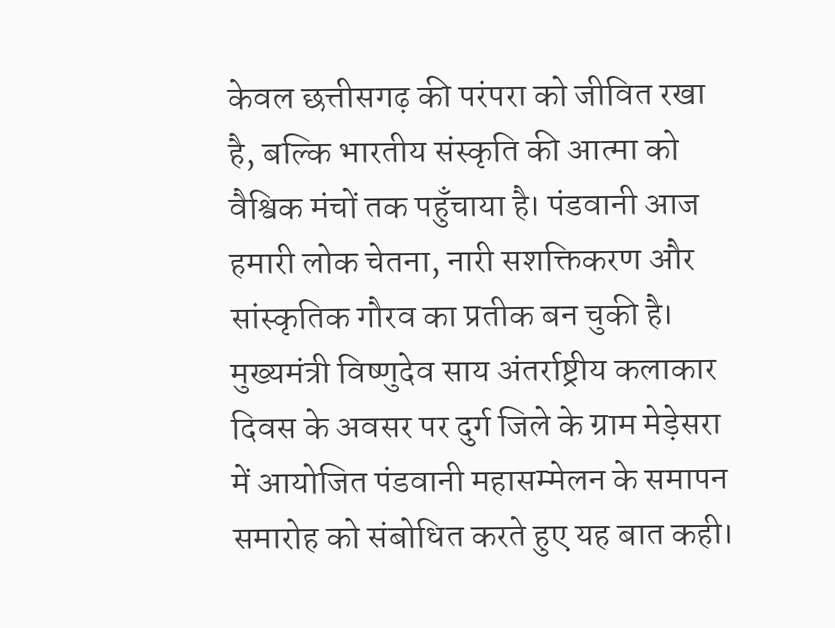केवल छत्तीसगढ़ की परंपरा को जीवित रखा है, बल्कि भारतीय संस्कृति की आत्मा को वैश्विक मंचों तक पहुँचाया है। पंडवानी आज हमारी लोक चेतना, नारी सशक्तिकरण और सांस्कृतिक गौरव का प्रतीक बन चुकी है।
मुख्यमंत्री विष्णुदेव साय अंतर्राष्ट्रीय कलाकार दिवस के अवसर पर दुर्ग जिले के ग्राम मेड़ेसरा में आयोजित पंडवानी महासम्मेलन के समापन समारोह को संबोधित करते हुए यह बात कही।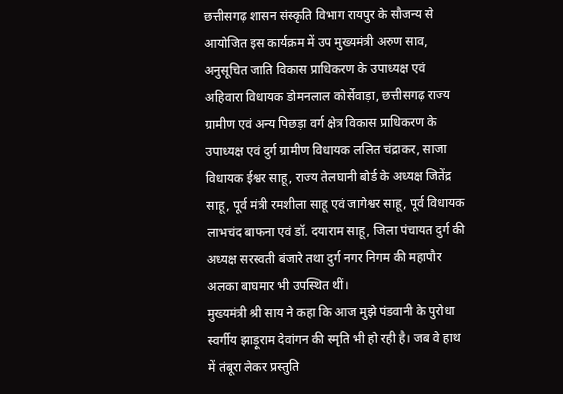छत्तीसगढ़ शासन संस्कृति विभाग रायपुर के सौजन्य से आयोजित इस कार्यक्रम में उप मुख्यमंत्री अरुण साव, अनुसूचित जाति विकास प्राधिकरण के उपाध्यक्ष एवं अहिवारा विधायक डोमनलाल कोर्सेवाड़ा, छत्तीसगढ़ राज्य ग्रामीण एवं अन्य पिछड़ा वर्ग क्षेत्र विकास प्राधिकरण के उपाध्यक्ष एवं दुर्ग ग्रामीण विधायक ललित चंद्राकर, साजा विधायक ईश्वर साहू, राज्य तेलघानी बोर्ड के अध्यक्ष जितेंद्र साहू, पूर्व मंत्री रमशीला साहू एवं जागेश्वर साहू, पूर्व विधायक लाभचंद बाफना एवं डॉ. दयाराम साहू, जिला पंचायत दुर्ग की अध्यक्ष सरस्वती बंजारे तथा दुर्ग नगर निगम की महापौर अलका बाघमार भी उपस्थित थीं।
मुख्यमंत्री श्री साय ने कहा कि आज मुझे पंडवानी के पुरोधा स्वर्गीय झाड़ूराम देवांगन की स्मृति भी हो रही है। जब वे हाथ में तंबूरा लेकर प्रस्तुति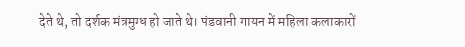देते थे, तो दर्शक मंत्रमुग्ध हो जाते थे। पंडवानी गायन में महिला कलाकारों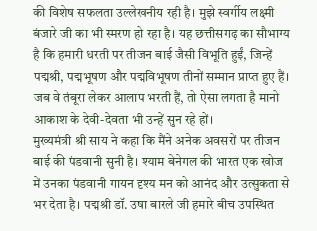की विशेष सफलता उल्लेखनीय रही है। मुझे स्वर्गीय लक्ष्मी बंजारे जी का भी स्मरण हो रहा है। यह छत्तीसगढ़ का सौभाग्य है कि हमारी धरती पर तीजन बाई जैसी विभूति हुईं, जिन्हें पद्मश्री, पद्मभूषण और पद्मविभूषण तीनों सम्मान प्राप्त हुए हैं। जब वे तंबूरा लेकर आलाप भरती हैं, तो ऐसा लगता है मानो आकाश के देवी-देवता भी उन्हें सुन रहे हों।
मुख्यमंत्री श्री साय ने कहा कि मैंने अनेक अवसरों पर तीजन बाई की पंडवानी सुनी है। श्याम बेनेगल की भारत एक खोज में उनका पंडवानी गायन दृश्य मन को आनंद और उत्सुकता से भर देता है। पद्मश्री डॉ. उषा बारले जी हमारे बीच उपस्थित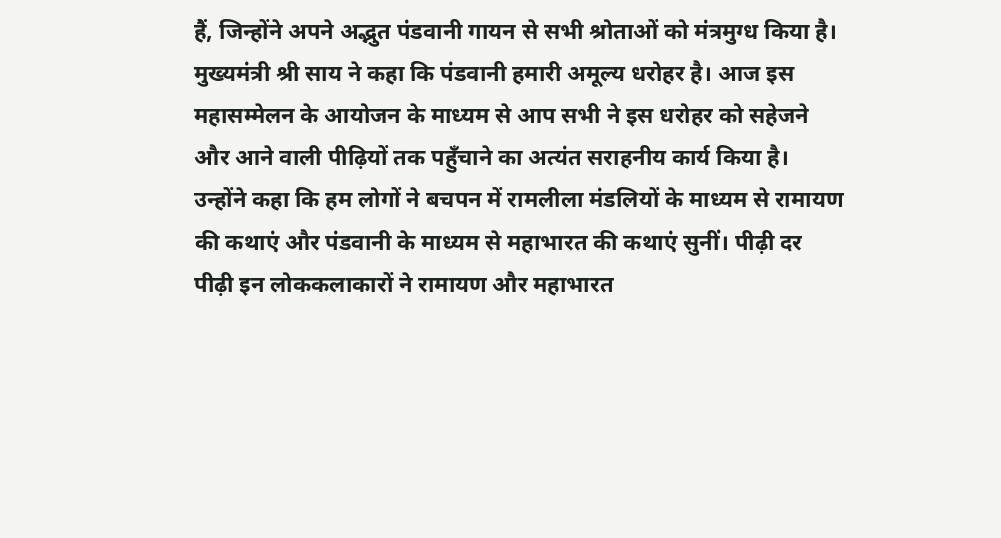हैं, जिन्होंने अपने अद्भुत पंडवानी गायन से सभी श्रोताओं को मंत्रमुग्ध किया है।
मुख्यमंत्री श्री साय ने कहा कि पंडवानी हमारी अमूल्य धरोहर है। आज इस महासम्मेलन के आयोजन के माध्यम से आप सभी ने इस धरोहर को सहेजने और आने वाली पीढ़ियों तक पहुँचाने का अत्यंत सराहनीय कार्य किया है।
उन्होंने कहा कि हम लोगों ने बचपन में रामलीला मंडलियों के माध्यम से रामायण की कथाएं और पंडवानी के माध्यम से महाभारत की कथाएं सुनीं। पीढ़ी दर पीढ़ी इन लोककलाकारों ने रामायण और महाभारत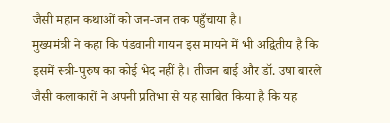जैसी महान कथाओं को जन-जन तक पहुँचाया है।
मुख्यमंत्री ने कहा कि पंडवानी गायन इस मायने में भी अद्वितीय है कि इसमें स्त्री-पुरुष का कोई भेद नहीं है। तीजन बाई और डॉ. उषा बारले जैसी कलाकारों ने अपनी प्रतिभा से यह साबित किया है कि यह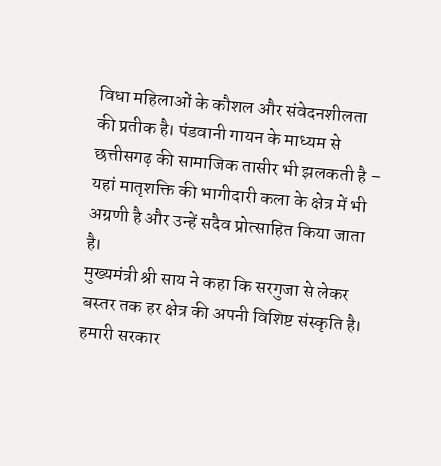विधा महिलाओं के कौशल और संवेदनशीलता की प्रतीक है। पंडवानी गायन के माध्यम से छत्तीसगढ़ की सामाजिक तासीर भी झलकती है – यहां मातृशक्ति की भागीदारी कला के क्षेत्र में भी अग्रणी है और उन्हें सदैव प्रोत्साहित किया जाता है।
मुख्यमंत्री श्री साय ने कहा कि सरगुजा से लेकर बस्तर तक हर क्षेत्र की अपनी विशिष्ट संस्कृति है। हमारी सरकार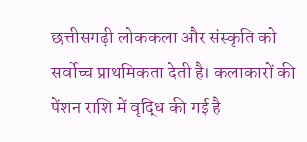छत्तीसगढ़ी लोककला और संस्कृति को सर्वोच्च प्राथमिकता देती है। कलाकारों की पेंशन राशि में वृद्धि की गई है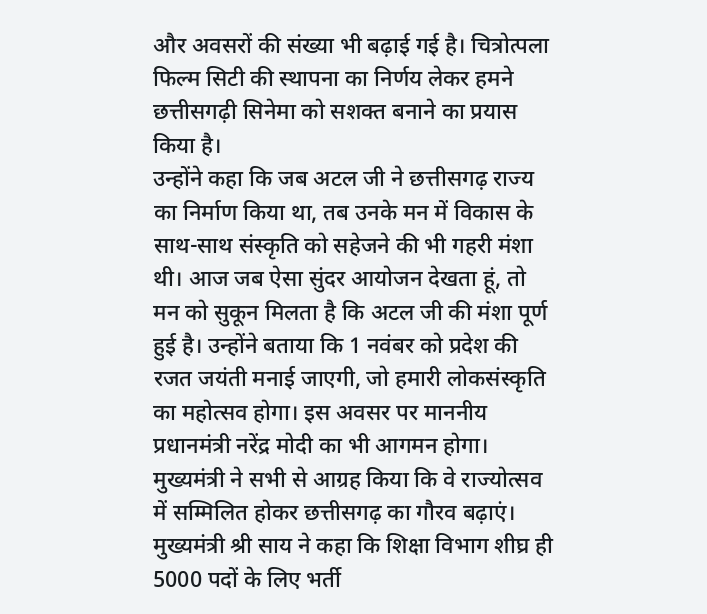और अवसरों की संख्या भी बढ़ाई गई है। चित्रोत्पला फिल्म सिटी की स्थापना का निर्णय लेकर हमने छत्तीसगढ़ी सिनेमा को सशक्त बनाने का प्रयास किया है।
उन्होंने कहा कि जब अटल जी ने छत्तीसगढ़ राज्य का निर्माण किया था, तब उनके मन में विकास के साथ-साथ संस्कृति को सहेजने की भी गहरी मंशा थी। आज जब ऐसा सुंदर आयोजन देखता हूं, तो मन को सुकून मिलता है कि अटल जी की मंशा पूर्ण हुई है। उन्होंने बताया कि 1 नवंबर को प्रदेश की रजत जयंती मनाई जाएगी, जो हमारी लोकसंस्कृति का महोत्सव होगा। इस अवसर पर माननीय प्रधानमंत्री नरेंद्र मोदी का भी आगमन होगा। मुख्यमंत्री ने सभी से आग्रह किया कि वे राज्योत्सव में सम्मिलित होकर छत्तीसगढ़ का गौरव बढ़ाएं।
मुख्यमंत्री श्री साय ने कहा कि शिक्षा विभाग शीघ्र ही 5000 पदों के लिए भर्ती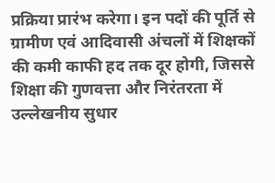प्रक्रिया प्रारंभ करेगा। इन पदों की पूर्ति से ग्रामीण एवं आदिवासी अंचलों में शिक्षकों की कमी काफी हद तक दूर होगी, जिससे शिक्षा की गुणवत्ता और निरंतरता में उल्लेखनीय सुधार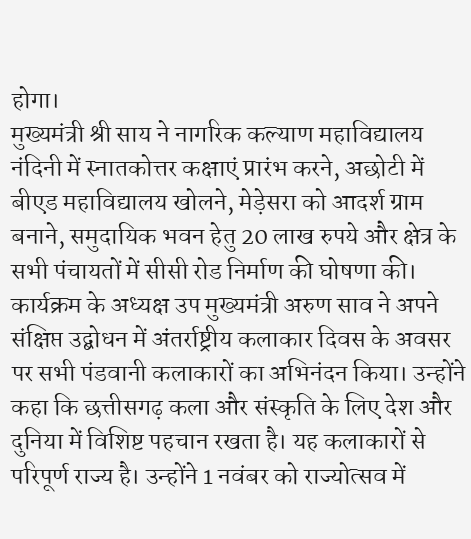होगा।
मुख्यमंत्री श्री साय ने नागरिक कल्याण महाविद्यालय नंदिनी में स्नातकोत्तर कक्षाएं प्रारंभ करने, अछोटी में बीएड महाविद्यालय खोलने, मेड़ेसरा को आदर्श ग्राम बनाने, समुदायिक भवन हेतु 20 लाख रुपये और क्षेत्र के सभी पंचायतों में सीसी रोड निर्माण की घोषणा की।
कार्यक्रम के अध्यक्ष उप मुख्यमंत्री अरुण साव ने अपने संक्षिप्त उद्बोधन में अंतर्राष्ट्रीय कलाकार दिवस के अवसर पर सभी पंडवानी कलाकारों का अभिनंदन किया। उन्होंने कहा कि छत्तीसगढ़ कला और संस्कृति के लिए देश और दुनिया में विशिष्ट पहचान रखता है। यह कलाकारों से परिपूर्ण राज्य है। उन्होंने 1 नवंबर को राज्योत्सव में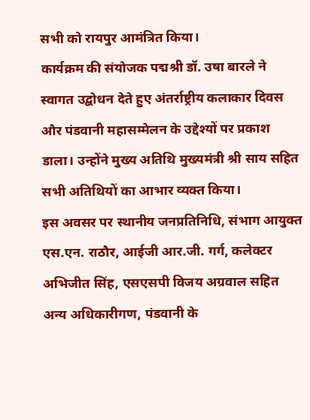सभी को रायपुर आमंत्रित किया।
कार्यक्रम की संयोजक पद्मश्री डॉ. उषा बारले ने स्वागत उद्बोधन देते हुए अंतर्राष्ट्रीय कलाकार दिवस और पंडवानी महासम्मेलन के उद्देश्यों पर प्रकाश डाला। उन्होंने मुख्य अतिथि मुख्यमंत्री श्री साय सहित सभी अतिथियों का आभार व्यक्त किया।
इस अवसर पर स्थानीय जनप्रतिनिधि, संभाग आयुक्त एस.एन. राठौर, आईजी आर.जी. गर्ग, कलेक्टर अभिजीत सिंह, एसएसपी विजय अग्रवाल सहित अन्य अधिकारीगण, पंडवानी के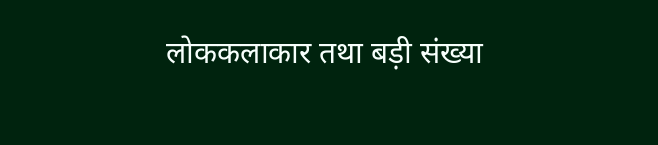लोककलाकार तथा बड़ी संख्या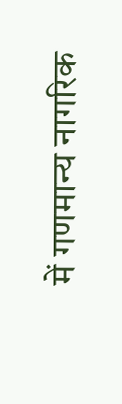में गणमान्य नागरिक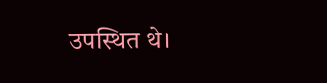उपस्थित थे।